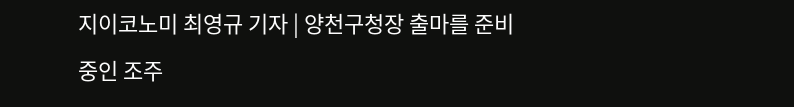지이코노미 최영규 기자 | 양천구청장 출마를 준비 중인 조주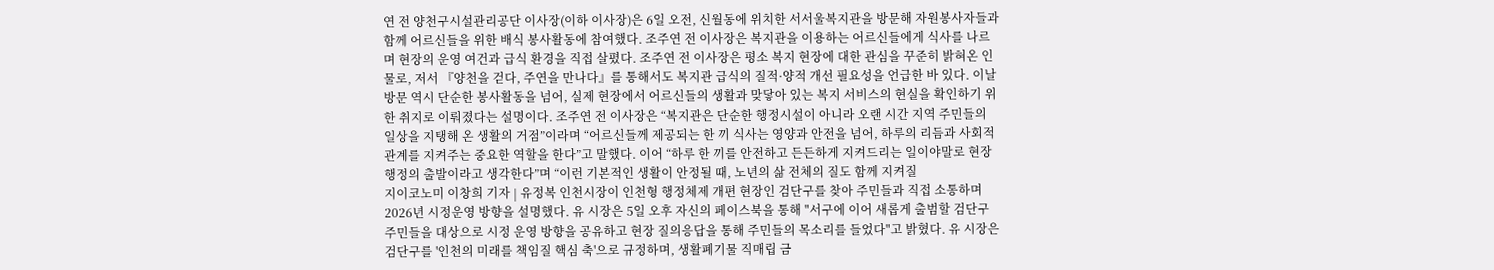연 전 양천구시설관리공단 이사장(이하 이사장)은 6일 오전, 신월동에 위치한 서서울복지관을 방문해 자원봉사자들과 함께 어르신들을 위한 배식 봉사활동에 참여했다. 조주연 전 이사장은 복지관을 이용하는 어르신들에게 식사를 나르며 현장의 운영 여건과 급식 환경을 직접 살폈다. 조주연 전 이사장은 평소 복지 현장에 대한 관심을 꾸준히 밝혀온 인물로, 저서 『양천을 걷다, 주연을 만나다』를 통해서도 복지관 급식의 질적·양적 개선 필요성을 언급한 바 있다. 이날 방문 역시 단순한 봉사활동을 넘어, 실제 현장에서 어르신들의 생활과 맞닿아 있는 복지 서비스의 현실을 확인하기 위한 취지로 이뤄졌다는 설명이다. 조주연 전 이사장은 “복지관은 단순한 행정시설이 아니라 오랜 시간 지역 주민들의 일상을 지탱해 온 생활의 거점”이라며 “어르신들께 제공되는 한 끼 식사는 영양과 안전을 넘어, 하루의 리듬과 사회적 관계를 지켜주는 중요한 역할을 한다”고 말했다. 이어 “하루 한 끼를 안전하고 든든하게 지켜드리는 일이야말로 현장 행정의 출발이라고 생각한다”며 “이런 기본적인 생활이 안정될 때, 노년의 삶 전체의 질도 함께 지켜질
지이코노미 이창희 기자 | 유정복 인천시장이 인천형 행정체제 개편 현장인 검단구를 찾아 주민들과 직접 소통하며 2026년 시정운영 방향을 설명했다. 유 시장은 5일 오후 자신의 페이스북을 통해 "서구에 이어 새롭게 출범할 검단구 주민들을 대상으로 시정 운영 방향을 공유하고 현장 질의응답을 통해 주민들의 목소리를 들었다"고 밝혔다. 유 시장은 검단구를 '인천의 미래를 책임질 핵심 축'으로 규정하며, 생활폐기물 직매립 금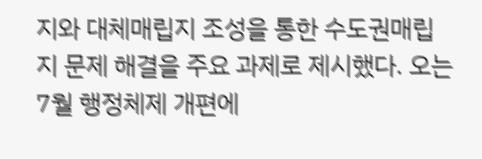지와 대체매립지 조성을 통한 수도권매립지 문제 해결을 주요 과제로 제시했다. 오는 7월 행정체제 개편에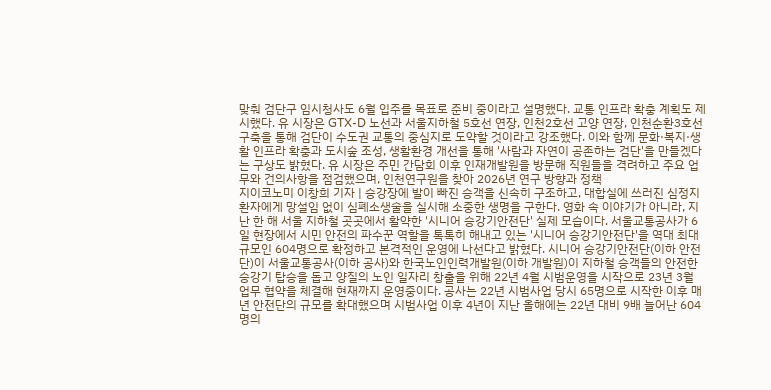맞춰 검단구 임시청사도 6월 입주를 목표로 준비 중이라고 설명했다. 교통 인프라 확충 계획도 제시했다. 유 시장은 GTX-D 노선과 서울지하철 5호선 연장, 인천2호선 고양 연장, 인천순환3호선 구축을 통해 검단이 수도권 교통의 중심지로 도약할 것이라고 강조했다. 이와 함께 문화·복지·생활 인프라 확충과 도시숲 조성, 생활환경 개선을 통해 '사람과 자연이 공존하는 검단'을 만들겠다는 구상도 밝혔다. 유 시장은 주민 간담회 이후 인재개발원을 방문해 직원들을 격려하고 주요 업무와 건의사항을 점검했으며, 인천연구원을 찾아 2026년 연구 방향과 정책
지이코노미 이창희 기자 | 승강장에 발이 빠진 승객을 신속히 구조하고, 대합실에 쓰러진 심정지 환자에게 망설임 없이 심폐소생술을 실시해 소중한 생명을 구한다. 영화 속 이야기가 아니라, 지난 한 해 서울 지하철 곳곳에서 활약한 '시니어 승강기안전단' 실제 모습이다. 서울교통공사가 6일 현장에서 시민 안전의 파수꾼 역할을 톡톡히 해내고 있는 '시니어 승강기안전단'을 역대 최대 규모인 604명으로 확정하고 본격적인 운영에 나선다고 밝혔다. 시니어 승강기안전단(이하 안전단)이 서울교통공사(이하 공사)와 한국노인인력개발원(이하 개발원)이 지하철 승객들의 안전한 승강기 탑승을 돕고 양질의 노인 일자리 창출을 위해 22년 4월 시범운영을 시작으로 23년 3월 업무 협약을 체결해 현재까지 운영중이다. 공사는 22년 시범사업 당시 65명으로 시작한 이후 매년 안전단의 규모를 확대했으며 시범사업 이후 4년이 지난 올해에는 22년 대비 9배 늘어난 604명의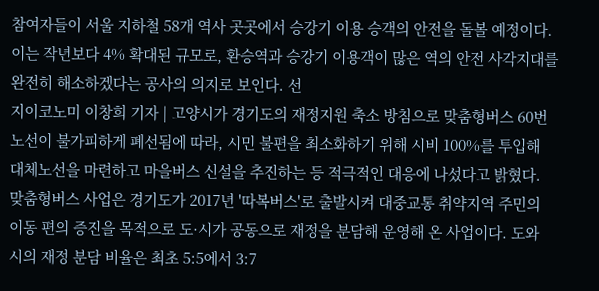참여자들이 서울 지하철 58개 역사 곳곳에서 승강기 이용 승객의 안전을 돌볼 예정이다. 이는 작년보다 4% 확대된 규모로, 환승역과 승강기 이용객이 많은 역의 안전 사각지대를 완전히 해소하겠다는 공사의 의지로 보인다. 선
지이코노미 이창희 기자 | 고양시가 경기도의 재정지원 축소 방침으로 맞춤형버스 60번 노선이 불가피하게 폐선됨에 따라, 시민 불편을 최소화하기 위해 시비 100%를 투입해 대체노선을 마련하고 마을버스 신설을 추진하는 등 적극적인 대응에 나섰다고 밝혔다. 맞춤형버스 사업은 경기도가 2017년 '따복버스'로 출발시켜 대중교통 취약지역 주민의 이동 편의 증진을 목적으로 도·시가 공동으로 재정을 분담해 운영해 온 사업이다. 도와 시의 재정 분담 비율은 최초 5:5에서 3:7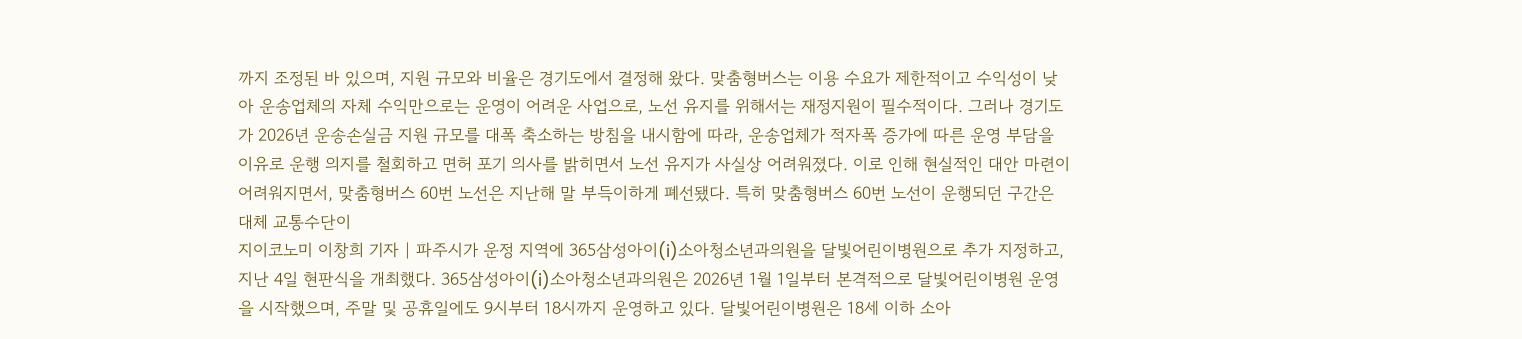까지 조정된 바 있으며, 지원 규모와 비율은 경기도에서 결정해 왔다. 맞춤형버스는 이용 수요가 제한적이고 수익성이 낮아 운송업체의 자체 수익만으로는 운영이 어려운 사업으로, 노선 유지를 위해서는 재정지원이 필수적이다. 그러나 경기도가 2026년 운송손실금 지원 규모를 대폭 축소하는 방침을 내시함에 따라, 운송업체가 적자폭 증가에 따른 운영 부담을 이유로 운행 의지를 철회하고 면허 포기 의사를 밝히면서 노선 유지가 사실상 어려워졌다. 이로 인해 현실적인 대안 마련이 어려워지면서, 맞춤형버스 60번 노선은 지난해 말 부득이하게 폐선됐다. 특히 맞춤형버스 60번 노선이 운행되던 구간은 대체 교통수단이
지이코노미 이창희 기자 | 파주시가 운정 지역에 365삼성아이(i)소아청소년과의원을 달빛어린이병원으로 추가 지정하고, 지난 4일 현판식을 개최했다. 365삼성아이(i)소아청소년과의원은 2026년 1월 1일부터 본격적으로 달빛어린이병원 운영을 시작했으며, 주말 및 공휴일에도 9시부터 18시까지 운영하고 있다. 달빛어린이병원은 18세 이하 소아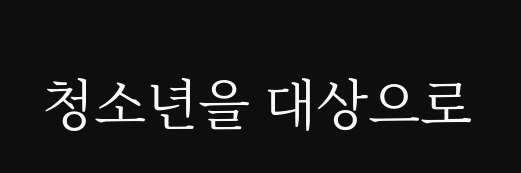청소년을 대상으로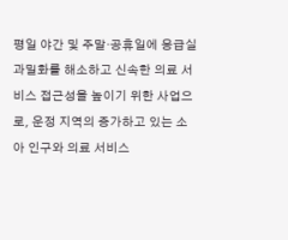평일 야간 및 주말·공휴일에 응급실 과밀화를 해소하고 신속한 의료 서비스 접근성을 높이기 위한 사업으로, 운정 지역의 증가하고 있는 소아 인구와 의료 서비스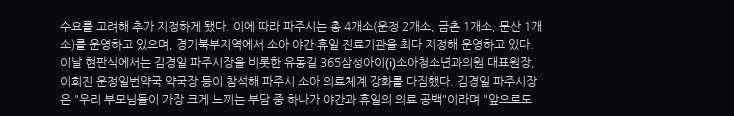수요를 고려해 추가 지정하게 됐다. 이에 따라 파주시는 총 4개소(운정 2개소, 금촌 1개소, 문산 1개소)를 운영하고 있으며, 경기북부지역에서 소아 야간·휴일 진료기관을 최다 지정해 운영하고 있다. 이날 현판식에서는 김경일 파주시장을 비롯한 유동길 365삼성아이(i)소아청소년과의원 대표원장, 이희진 운정일번약국 약국장 등이 참석해 파주시 소아 의료체계 강화를 다짐했다. 김경일 파주시장은 "우리 부모님들이 가장 크게 느끼는 부담 중 하나가 야간과 휴일의 의료 공백"이라며 "앞으로도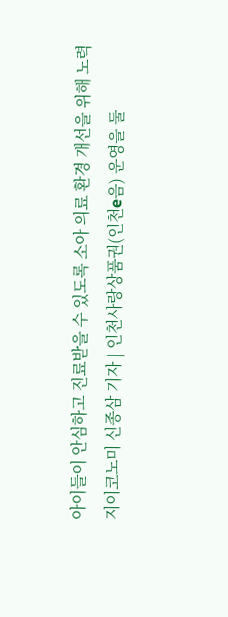아이들이 안심하고 진료받을 수 있도록 소아 의료 환경 개선을 위해 노력
지이코노미 신종삼 기자 | 인천사랑상품권(인천e음) 운영을 둘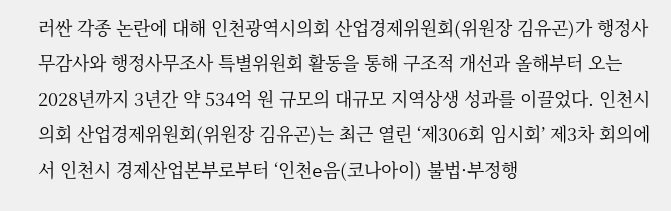러싼 각종 논란에 대해 인천광역시의회 산업경제위원회(위원장 김유곤)가 행정사무감사와 행정사무조사 특별위원회 활동을 통해 구조적 개선과 올해부터 오는 2028년까지 3년간 약 534억 원 규모의 대규모 지역상생 성과를 이끌었다. 인천시의회 산업경제위원회(위원장 김유곤)는 최근 열린 ‘제306회 임시회’ 제3차 회의에서 인천시 경제산업본부로부터 ‘인천e음(코나아이) 불법·부정행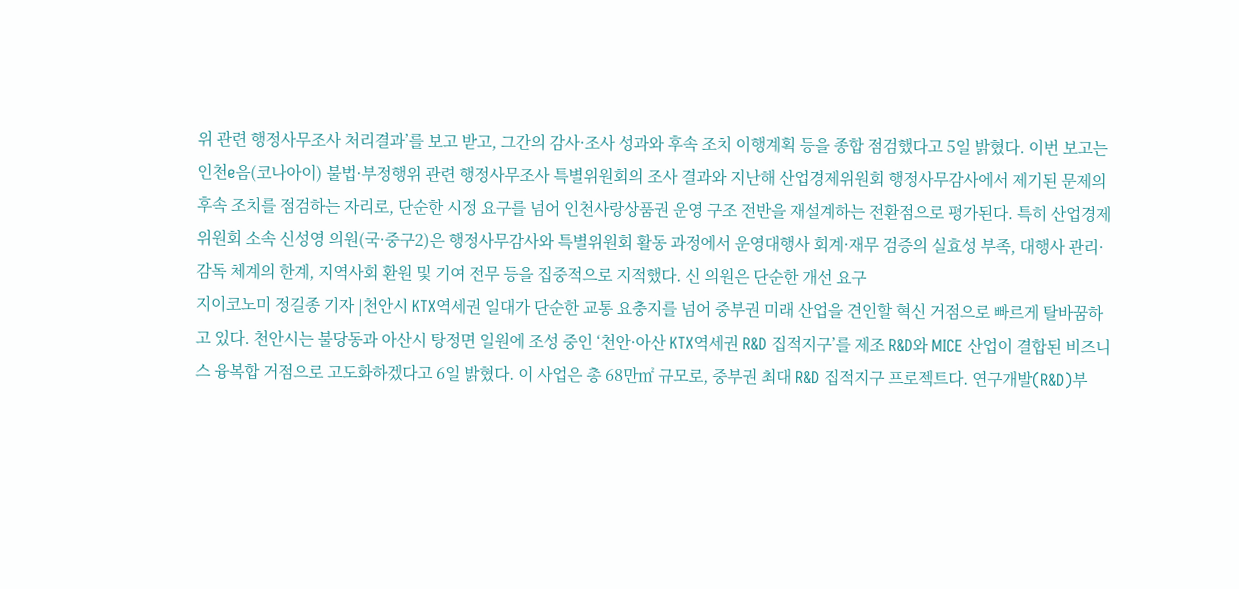위 관련 행정사무조사 처리결과’를 보고 받고, 그간의 감사·조사 성과와 후속 조치 이행계획 등을 종합 점검했다고 5일 밝혔다. 이번 보고는 인천e음(코나아이) 불법·부정행위 관련 행정사무조사 특별위원회의 조사 결과와 지난해 산업경제위원회 행정사무감사에서 제기된 문제의 후속 조치를 점검하는 자리로, 단순한 시정 요구를 넘어 인천사랑상품권 운영 구조 전반을 재설계하는 전환점으로 평가된다. 특히 산업경제위원회 소속 신성영 의원(국·중구2)은 행정사무감사와 특별위원회 활동 과정에서 운영대행사 회계·재무 검증의 실효성 부족, 대행사 관리·감독 체계의 한계, 지역사회 환원 및 기여 전무 등을 집중적으로 지적했다. 신 의원은 단순한 개선 요구
지이코노미 정길종 기자 |천안시 KTX역세권 일대가 단순한 교통 요충지를 넘어 중부권 미래 산업을 견인할 혁신 거점으로 빠르게 탈바꿈하고 있다. 천안시는 불당동과 아산시 탕정면 일원에 조성 중인 ‘천안·아산 KTX역세권 R&D 집적지구’를 제조 R&D와 MICE 산업이 결합된 비즈니스 융복합 거점으로 고도화하겠다고 6일 밝혔다. 이 사업은 총 68만㎡ 규모로, 중부권 최대 R&D 집적지구 프로젝트다. 연구개발(R&D)부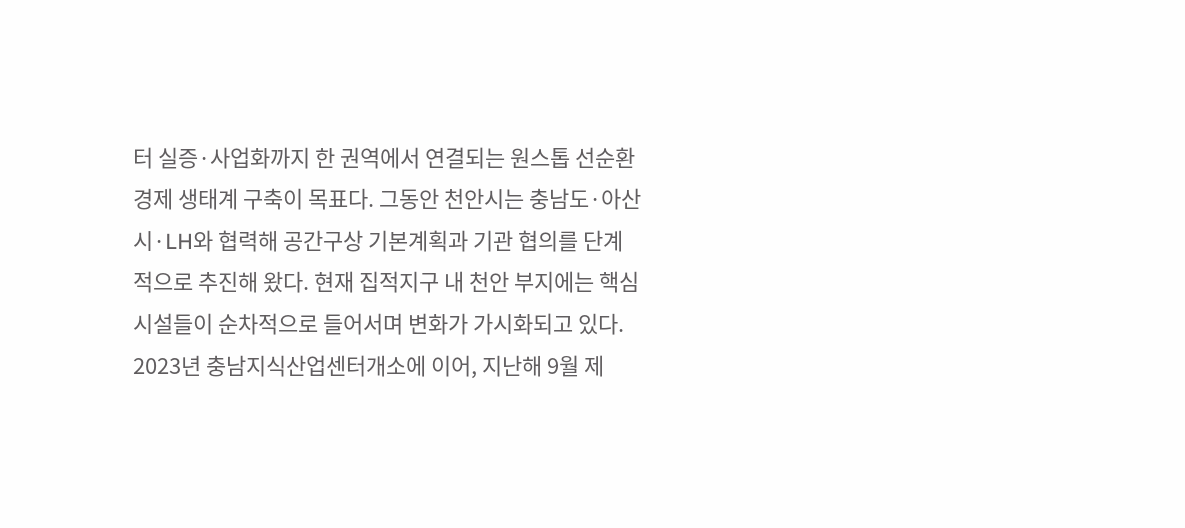터 실증·사업화까지 한 권역에서 연결되는 원스톱 선순환 경제 생태계 구축이 목표다. 그동안 천안시는 충남도·아산시·LH와 협력해 공간구상 기본계획과 기관 협의를 단계적으로 추진해 왔다. 현재 집적지구 내 천안 부지에는 핵심 시설들이 순차적으로 들어서며 변화가 가시화되고 있다. 2023년 충남지식산업센터개소에 이어, 지난해 9월 제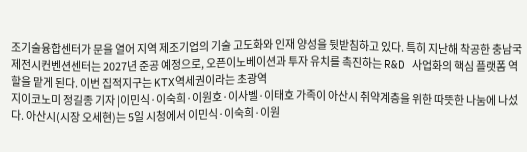조기술융합센터가 문을 열어 지역 제조기업의 기술 고도화와 인재 양성을 뒷받침하고 있다. 특히 지난해 착공한 충남국제전시컨벤션센터는 2027년 준공 예정으로, 오픈이노베이션과 투자 유치를 촉진하는 R&D 사업화의 핵심 플랫폼 역할을 맡게 된다. 이번 집적지구는 KTX역세권이라는 초광역
지이코노미 정길종 기자 |이민식·이숙희·이원호·이사벨·이태호 가족이 아산시 취약계층을 위한 따뜻한 나눔에 나섰다. 아산시(시장 오세현)는 5일 시청에서 이민식·이숙희·이원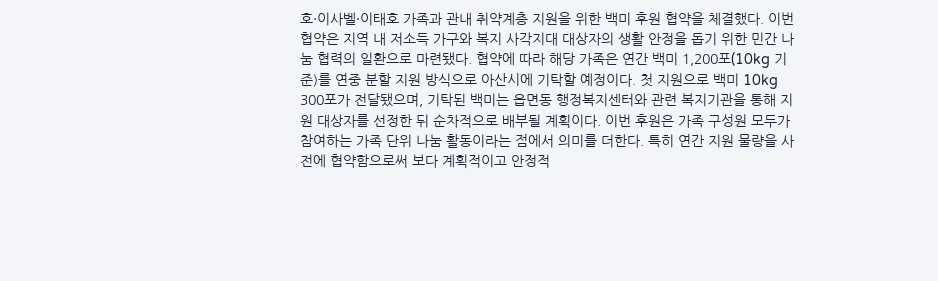호·이사벨·이태호 가족과 관내 취약계층 지원을 위한 백미 후원 협약을 체결했다. 이번 협약은 지역 내 저소득 가구와 복지 사각지대 대상자의 생활 안정을 돕기 위한 민간 나눔 협력의 일환으로 마련됐다. 협약에 따라 해당 가족은 연간 백미 1,200포(10kg 기준)를 연중 분할 지원 방식으로 아산시에 기탁할 예정이다. 첫 지원으로 백미 10kg 300포가 전달됐으며, 기탁된 백미는 읍면동 행정복지센터와 관련 복지기관을 통해 지원 대상자를 선정한 뒤 순차적으로 배부될 계획이다. 이번 후원은 가족 구성원 모두가 참여하는 가족 단위 나눔 활동이라는 점에서 의미를 더한다. 특히 연간 지원 물량을 사전에 협약함으로써 보다 계획적이고 안정적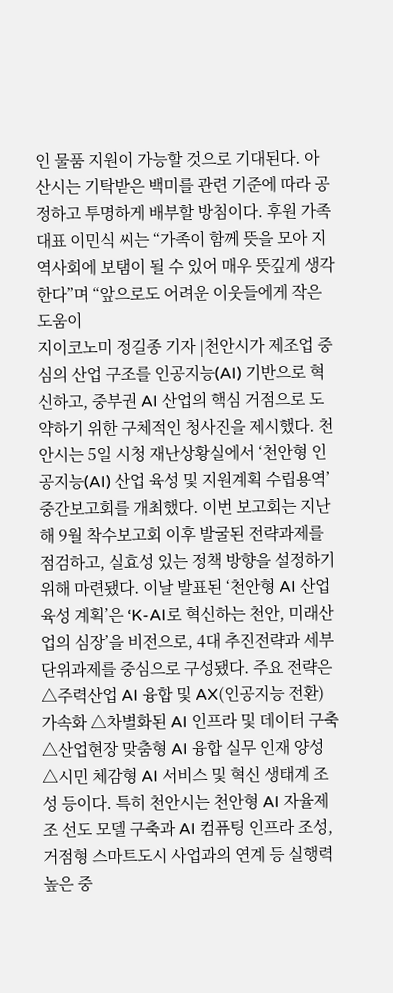인 물품 지원이 가능할 것으로 기대된다. 아산시는 기탁받은 백미를 관련 기준에 따라 공정하고 투명하게 배부할 방침이다. 후원 가족 대표 이민식 씨는 “가족이 함께 뜻을 모아 지역사회에 보탬이 될 수 있어 매우 뜻깊게 생각한다”며 “앞으로도 어려운 이웃들에게 작은 도움이
지이코노미 정길종 기자 |천안시가 제조업 중심의 산업 구조를 인공지능(AI) 기반으로 혁신하고, 중부권 AI 산업의 핵심 거점으로 도약하기 위한 구체적인 청사진을 제시했다. 천안시는 5일 시청 재난상황실에서 ‘천안형 인공지능(AI) 산업 육성 및 지원계획 수립용역’ 중간보고회를 개최했다. 이번 보고회는 지난해 9월 착수보고회 이후 발굴된 전략과제를 점검하고, 실효성 있는 정책 방향을 설정하기 위해 마련됐다. 이날 발표된 ‘천안형 AI 산업 육성 계획’은 ‘K-AI로 혁신하는 천안, 미래산업의 심장’을 비전으로, 4대 추진전략과 세부 단위과제를 중심으로 구성됐다. 주요 전략은 △주력산업 AI 융합 및 AX(인공지능 전환) 가속화 △차별화된 AI 인프라 및 데이터 구축 △산업현장 맞춤형 AI 융합 실무 인재 양성 △시민 체감형 AI 서비스 및 혁신 생태계 조성 등이다. 특히 천안시는 천안형 AI 자율제조 선도 모델 구축과 AI 컴퓨팅 인프라 조성, 거점형 스마트도시 사업과의 연계 등 실행력 높은 중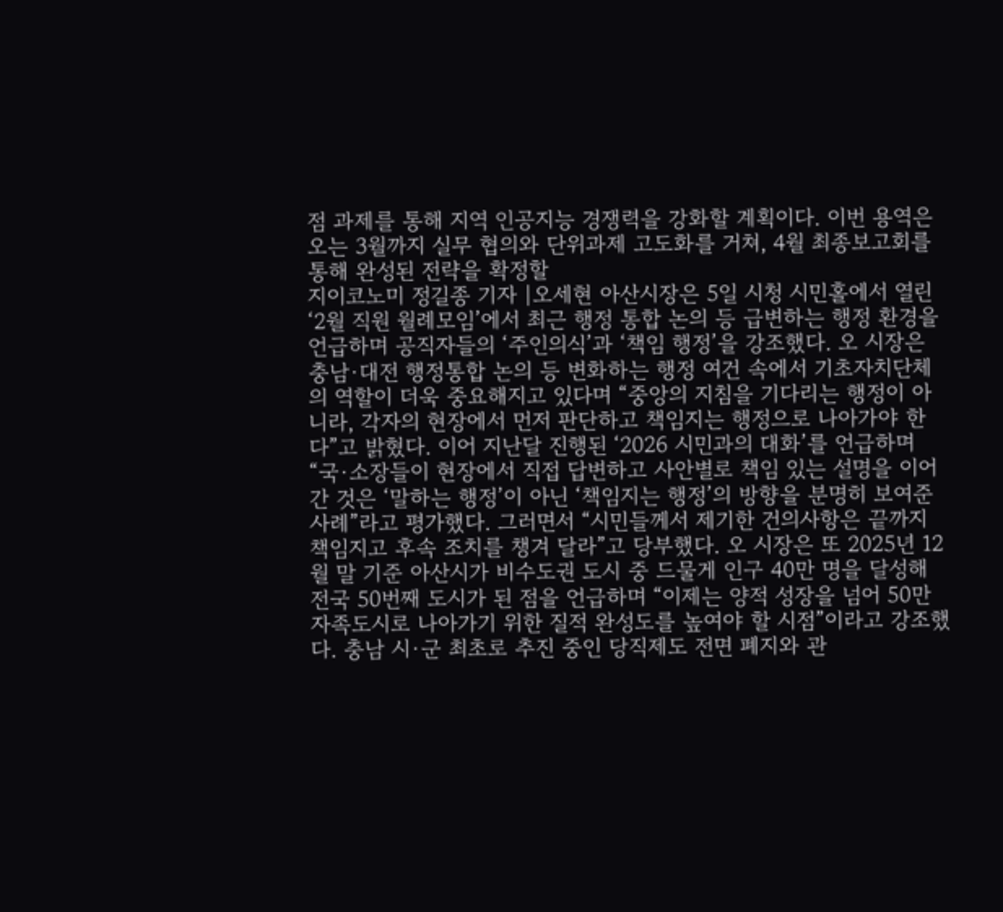점 과제를 통해 지역 인공지능 경쟁력을 강화할 계획이다. 이번 용역은 오는 3월까지 실무 협의와 단위과제 고도화를 거쳐, 4월 최종보고회를 통해 완성된 전략을 확정할
지이코노미 정길종 기자 |오세현 아산시장은 5일 시청 시민홀에서 열린 ‘2월 직원 월례모임’에서 최근 행정 통합 논의 등 급변하는 행정 환경을 언급하며 공직자들의 ‘주인의식’과 ‘책임 행정’을 강조했다. 오 시장은 충남·대전 행정통합 논의 등 변화하는 행정 여건 속에서 기초자치단체의 역할이 더욱 중요해지고 있다며 “중앙의 지침을 기다리는 행정이 아니라, 각자의 현장에서 먼저 판단하고 책임지는 행정으로 나아가야 한다”고 밝혔다. 이어 지난달 진행된 ‘2026 시민과의 대화’를 언급하며 “국·소장들이 현장에서 직접 답변하고 사안별로 책임 있는 설명을 이어간 것은 ‘말하는 행정’이 아닌 ‘책임지는 행정’의 방향을 분명히 보여준 사례”라고 평가했다. 그러면서 “시민들께서 제기한 건의사항은 끝까지 책임지고 후속 조치를 챙겨 달라”고 당부했다. 오 시장은 또 2025년 12월 말 기준 아산시가 비수도권 도시 중 드물게 인구 40만 명을 달성해 전국 50번째 도시가 된 점을 언급하며 “이제는 양적 성장을 넘어 50만 자족도시로 나아가기 위한 질적 완성도를 높여야 할 시점”이라고 강조했다. 충남 시·군 최초로 추진 중인 당직제도 전면 폐지와 관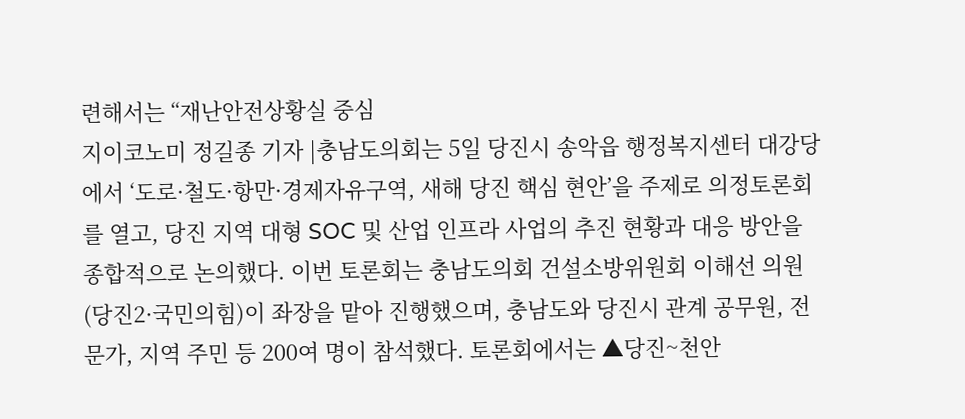련해서는 “재난안전상황실 중심
지이코노미 정길종 기자 |충남도의회는 5일 당진시 송악읍 행정복지센터 대강당에서 ‘도로·철도·항만·경제자유구역, 새해 당진 핵심 현안’을 주제로 의정토론회를 열고, 당진 지역 대형 SOC 및 산업 인프라 사업의 추진 현황과 대응 방안을 종합적으로 논의했다. 이번 토론회는 충남도의회 건설소방위원회 이해선 의원(당진2·국민의힘)이 좌장을 맡아 진행했으며, 충남도와 당진시 관계 공무원, 전문가, 지역 주민 등 200여 명이 참석했다. 토론회에서는 ▲당진~천안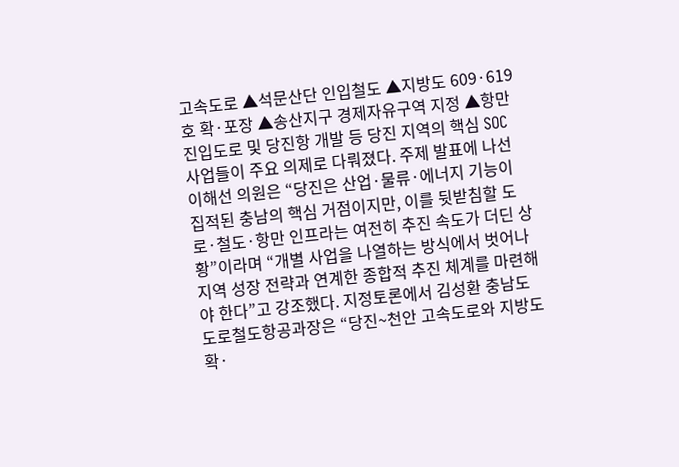고속도로 ▲석문산단 인입철도 ▲지방도 609·619호 확·포장 ▲송산지구 경제자유구역 지정 ▲항만진입도로 및 당진항 개발 등 당진 지역의 핵심 SOC 사업들이 주요 의제로 다뤄졌다. 주제 발표에 나선 이해선 의원은 “당진은 산업·물류·에너지 기능이 집적된 충남의 핵심 거점이지만, 이를 뒷받침할 도로·철도·항만 인프라는 여전히 추진 속도가 더딘 상황”이라며 “개별 사업을 나열하는 방식에서 벗어나 지역 성장 전략과 연계한 종합적 추진 체계를 마련해야 한다”고 강조했다. 지정토론에서 김성환 충남도 도로철도항공과장은 “당진~천안 고속도로와 지방도 확·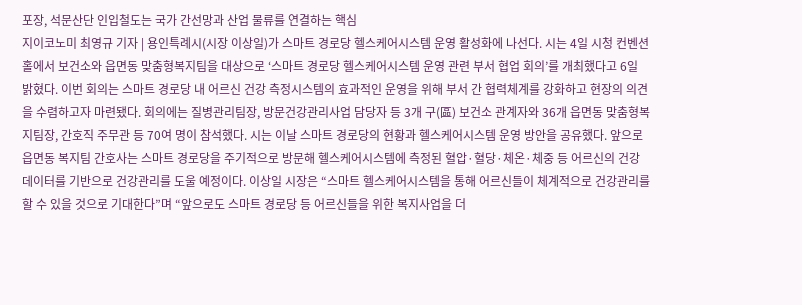포장, 석문산단 인입철도는 국가 간선망과 산업 물류를 연결하는 핵심
지이코노미 최영규 기자 | 용인특례시(시장 이상일)가 스마트 경로당 헬스케어시스템 운영 활성화에 나선다. 시는 4일 시청 컨벤션홀에서 보건소와 읍면동 맞춤형복지팀을 대상으로 ‘스마트 경로당 헬스케어시스템 운영 관련 부서 협업 회의’를 개최했다고 6일 밝혔다. 이번 회의는 스마트 경로당 내 어르신 건강 측정시스템의 효과적인 운영을 위해 부서 간 협력체계를 강화하고 현장의 의견을 수렴하고자 마련됐다. 회의에는 질병관리팀장, 방문건강관리사업 담당자 등 3개 구(區) 보건소 관계자와 36개 읍면동 맞춤형복지팀장, 간호직 주무관 등 70여 명이 참석했다. 시는 이날 스마트 경로당의 현황과 헬스케어시스템 운영 방안을 공유했다. 앞으로 읍면동 복지팀 간호사는 스마트 경로당을 주기적으로 방문해 헬스케어시스템에 측정된 혈압·혈당·체온·체중 등 어르신의 건강 데이터를 기반으로 건강관리를 도울 예정이다. 이상일 시장은 “스마트 헬스케어시스템을 통해 어르신들이 체계적으로 건강관리를 할 수 있을 것으로 기대한다”며 “앞으로도 스마트 경로당 등 어르신들을 위한 복지사업을 더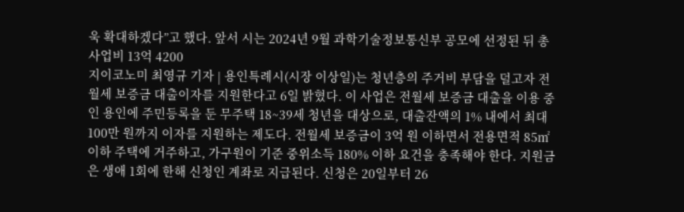욱 확대하겠다”고 했다. 앞서 시는 2024년 9월 과학기술정보통신부 공모에 선정된 뒤 총사업비 13억 4200
지이코노미 최영규 기자 | 용인특례시(시장 이상일)는 청년층의 주거비 부담을 덜고자 전월세 보증금 대출이자를 지원한다고 6일 밝혔다. 이 사업은 전월세 보증금 대출을 이용 중인 용인에 주민등록을 둔 무주택 18~39세 청년을 대상으로, 대출잔액의 1% 내에서 최대 100만 원까지 이자를 지원하는 제도다. 전월세 보증금이 3억 원 이하면서 전용면적 85㎡ 이하 주택에 거주하고, 가구원이 기준 중위소득 180% 이하 요건을 충족해야 한다. 지원금은 생애 1회에 한해 신청인 계좌로 지급된다. 신청은 20일부터 26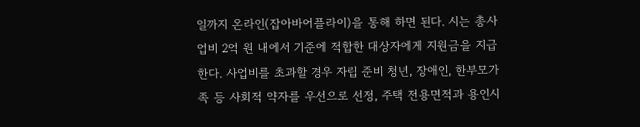일까지 온라인(잡아바어플라이)을 통해 하면 된다. 시는 총사업비 2억 원 내에서 기준에 적합한 대상자에게 지원금을 지급한다. 사업비를 초과할 경우 자립 준비 청년, 장애인, 한부모가족 등 사회적 약자를 우선으로 선정, 주택 전용면적과 용인시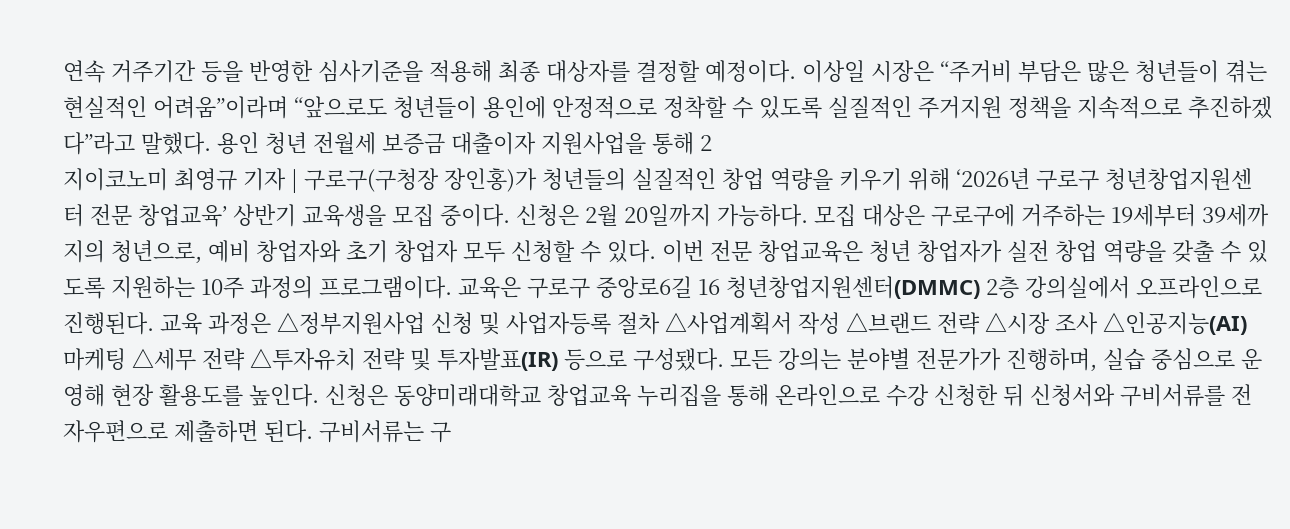연속 거주기간 등을 반영한 심사기준을 적용해 최종 대상자를 결정할 예정이다. 이상일 시장은 “주거비 부담은 많은 청년들이 겪는 현실적인 어려움”이라며 “앞으로도 청년들이 용인에 안정적으로 정착할 수 있도록 실질적인 주거지원 정책을 지속적으로 추진하겠다”라고 말했다. 용인 청년 전월세 보증금 대출이자 지원사업을 통해 2
지이코노미 최영규 기자 | 구로구(구청장 장인홍)가 청년들의 실질적인 창업 역량을 키우기 위해 ‘2026년 구로구 청년창업지원센터 전문 창업교육’ 상반기 교육생을 모집 중이다. 신청은 2월 20일까지 가능하다. 모집 대상은 구로구에 거주하는 19세부터 39세까지의 청년으로, 예비 창업자와 초기 창업자 모두 신청할 수 있다. 이번 전문 창업교육은 청년 창업자가 실전 창업 역량을 갖출 수 있도록 지원하는 10주 과정의 프로그램이다. 교육은 구로구 중앙로6길 16 청년창업지원센터(DMMC) 2층 강의실에서 오프라인으로 진행된다. 교육 과정은 △정부지원사업 신청 및 사업자등록 절차 △사업계획서 작성 △브랜드 전략 △시장 조사 △인공지능(AI) 마케팅 △세무 전략 △투자유치 전략 및 투자발표(IR) 등으로 구성됐다. 모든 강의는 분야별 전문가가 진행하며, 실습 중심으로 운영해 현장 활용도를 높인다. 신청은 동양미래대학교 창업교육 누리집을 통해 온라인으로 수강 신청한 뒤 신청서와 구비서류를 전자우편으로 제출하면 된다. 구비서류는 구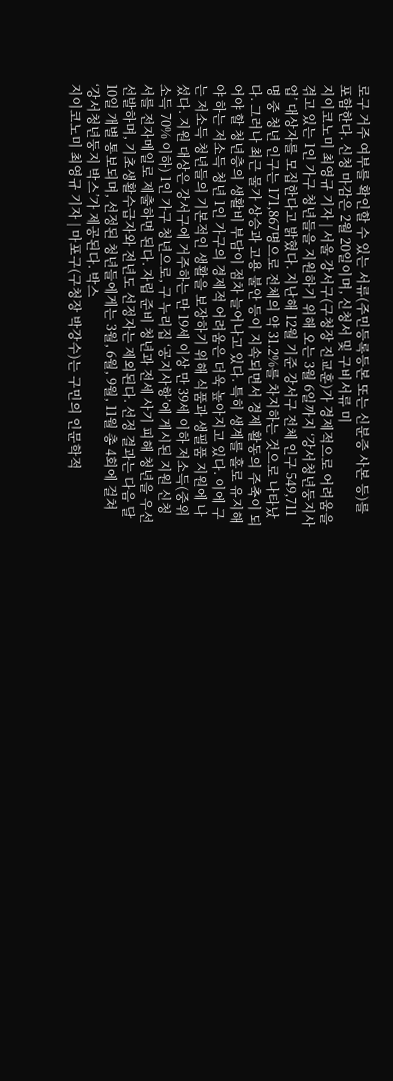로구 거주 여부를 확인할 수 있는 서류(주민등록등본 또는 신분증 사본 등)를 포함한다. 신청 마감은 2월 20일이며, 신청서 및 구비서류 미
지이코노미 최영규 기자 | 서울 강서구(구청장 진교훈)가 경제적으로 어려움을 겪고 있는 1인 가구 청년들을 지원하기 위해 오는 3월 6일까지 ‘강서청년둥지사업’ 대상자를 모집한다고 밝혔다. 지난해 12월 기준 강서구 전체 인구 549,711명 중 청년 인구는 171,867명으로 전체의 약 31.2%를 차지하는 것으로 나타났다. 그러나 최근 물가 상승과 고용 불안 등이 지속되면서 경제 활동의 주축이 되어야 할 청년층의 생활비 부담이 점차 늘어나고 있다. 특히 생계를 홀로 유지해야 하는 저소득 청년 1인 가구의 경제적 어려움은 더욱 높아지고 있다. 이에 구는 저소득 청년들의 기본적인 생활을 보장하기 위해 식품과 생필품 지원에 나섰다. 지원 대상은 강서구에 거주하는 만 19세 이상 만 39세 이하 저소득(중위소득 70% 이하) 1인 가구 청년으로, 구 누리집 ‘공지사항’에 게시된 지원 신청서를 전자메일로 제출하면 된다. 자립 준비 청년과 전세 사기 피해 청년을 우선 선발하며, 기초생활수급자와 전년도 선정자는 제외된다. 선정 결과는 다음 달 10일 개별 통보되며, 선정된 청년들에게는 3월, 6월, 9월, 11월 총 4회에 걸쳐 ‘강서청년둥지 박스’가 제공된다. 박스
지이코노미 최영규 기자 | 마포구(구청장 박강수)는 구민의 인문학적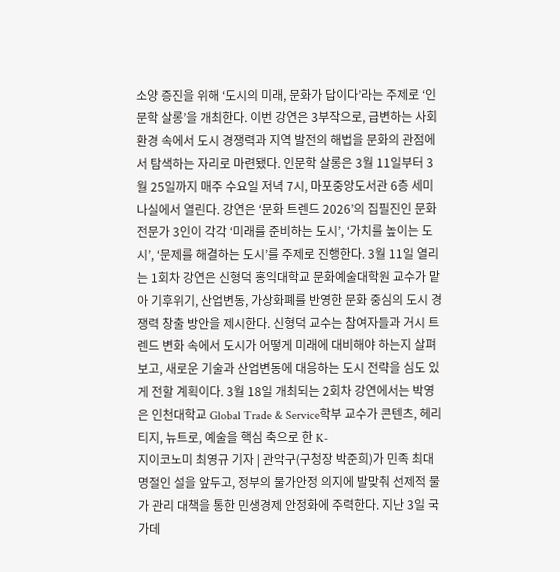소양 증진을 위해 ‘도시의 미래, 문화가 답이다’라는 주제로 ‘인문학 살롱’을 개최한다. 이번 강연은 3부작으로, 급변하는 사회 환경 속에서 도시 경쟁력과 지역 발전의 해법을 문화의 관점에서 탐색하는 자리로 마련됐다. 인문학 살롱은 3월 11일부터 3월 25일까지 매주 수요일 저녁 7시, 마포중앙도서관 6층 세미나실에서 열린다. 강연은 ‘문화 트렌드 2026’의 집필진인 문화 전문가 3인이 각각 ‘미래를 준비하는 도시’, ‘가치를 높이는 도시’, ‘문제를 해결하는 도시’를 주제로 진행한다. 3월 11일 열리는 1회차 강연은 신형덕 홍익대학교 문화예술대학원 교수가 맡아 기후위기, 산업변동, 가상화폐를 반영한 문화 중심의 도시 경쟁력 창출 방안을 제시한다. 신형덕 교수는 참여자들과 거시 트렌드 변화 속에서 도시가 어떻게 미래에 대비해야 하는지 살펴보고, 새로운 기술과 산업변동에 대응하는 도시 전략을 심도 있게 전할 계획이다. 3월 18일 개최되는 2회차 강연에서는 박영은 인천대학교 Global Trade & Service학부 교수가 콘텐츠, 헤리티지, 뉴트로, 예술을 핵심 축으로 한 K-
지이코노미 최영규 기자 | 관악구(구청장 박준희)가 민족 최대 명절인 설을 앞두고, 정부의 물가안정 의지에 발맞춰 선제적 물가 관리 대책을 통한 민생경제 안정화에 주력한다. 지난 3일 국가데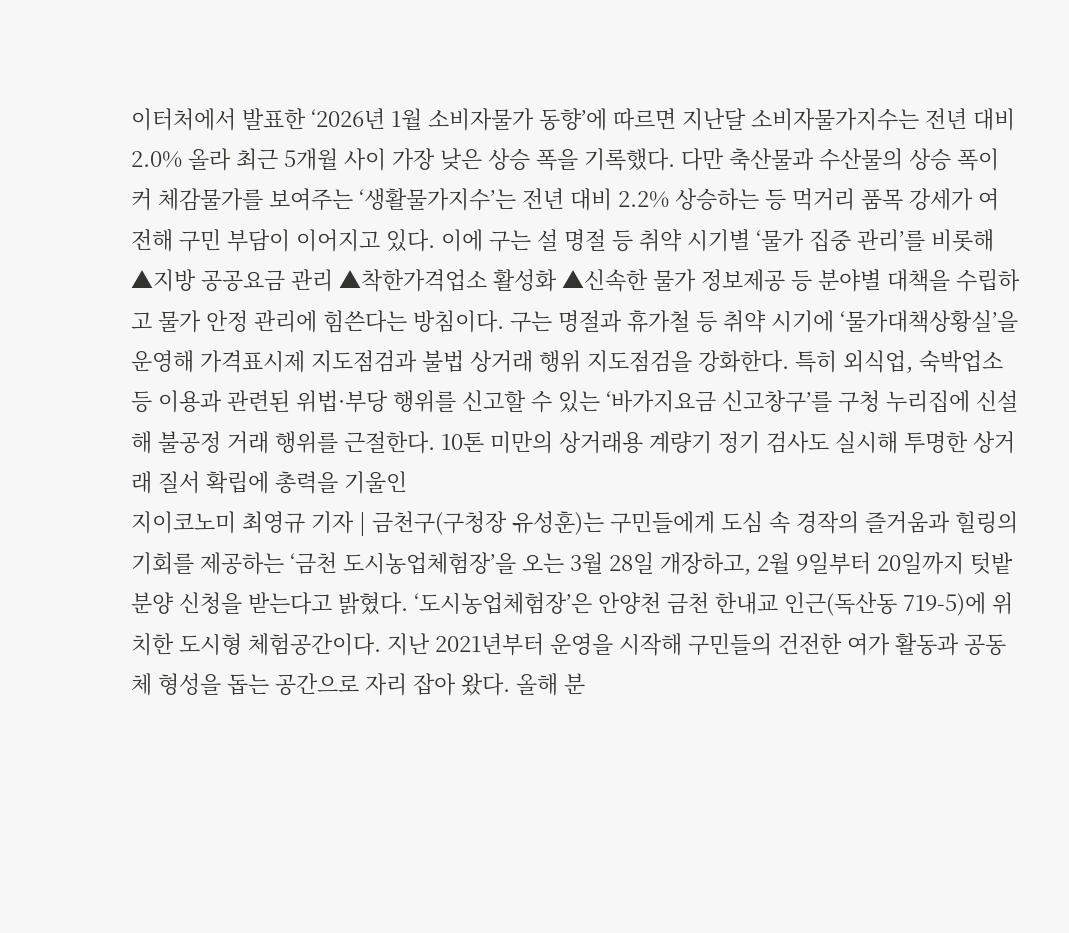이터처에서 발표한 ‘2026년 1월 소비자물가 동향’에 따르면 지난달 소비자물가지수는 전년 대비 2.0% 올라 최근 5개월 사이 가장 낮은 상승 폭을 기록했다. 다만 축산물과 수산물의 상승 폭이 커 체감물가를 보여주는 ‘생활물가지수’는 전년 대비 2.2% 상승하는 등 먹거리 품목 강세가 여전해 구민 부담이 이어지고 있다. 이에 구는 설 명절 등 취약 시기별 ‘물가 집중 관리’를 비롯해 ▲지방 공공요금 관리 ▲착한가격업소 활성화 ▲신속한 물가 정보제공 등 분야별 대책을 수립하고 물가 안정 관리에 힘쓴다는 방침이다. 구는 명절과 휴가철 등 취약 시기에 ‘물가대책상황실’을 운영해 가격표시제 지도점검과 불법 상거래 행위 지도점검을 강화한다. 특히 외식업, 숙박업소 등 이용과 관련된 위법·부당 행위를 신고할 수 있는 ‘바가지요금 신고창구’를 구청 누리집에 신설해 불공정 거래 행위를 근절한다. 10톤 미만의 상거래용 계량기 정기 검사도 실시해 투명한 상거래 질서 확립에 총력을 기울인
지이코노미 최영규 기자 | 금천구(구청장 유성훈)는 구민들에게 도심 속 경작의 즐거움과 힐링의 기회를 제공하는 ‘금천 도시농업체험장’을 오는 3월 28일 개장하고, 2월 9일부터 20일까지 텃밭 분양 신청을 받는다고 밝혔다. ‘도시농업체험장’은 안양천 금천 한내교 인근(독산동 719-5)에 위치한 도시형 체험공간이다. 지난 2021년부터 운영을 시작해 구민들의 건전한 여가 활동과 공동체 형성을 돕는 공간으로 자리 잡아 왔다. 올해 분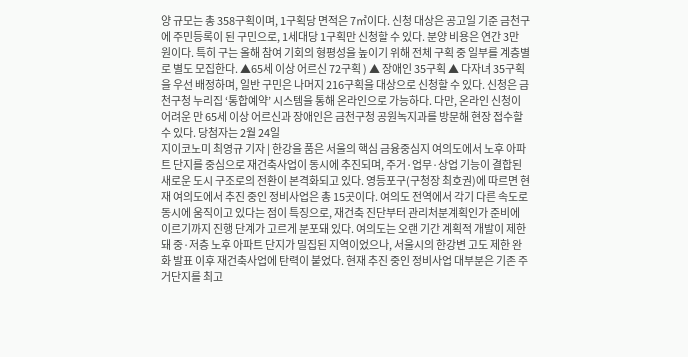양 규모는 총 358구획이며, 1구획당 면적은 7㎡이다. 신청 대상은 공고일 기준 금천구에 주민등록이 된 구민으로, 1세대당 1구획만 신청할 수 있다. 분양 비용은 연간 3만 원이다. 특히 구는 올해 참여 기회의 형평성을 높이기 위해 전체 구획 중 일부를 계층별로 별도 모집한다. ▲65세 이상 어르신 72구획 ) ▲ 장애인 35구획 ▲ 다자녀 35구획을 우선 배정하며, 일반 구민은 나머지 216구획을 대상으로 신청할 수 있다. 신청은 금천구청 누리집 ‘통합예약’ 시스템을 통해 온라인으로 가능하다. 다만, 온라인 신청이 어려운 만 65세 이상 어르신과 장애인은 금천구청 공원녹지과를 방문해 현장 접수할 수 있다. 당첨자는 2월 24일
지이코노미 최영규 기자 | 한강을 품은 서울의 핵심 금융중심지 여의도에서 노후 아파트 단지를 중심으로 재건축사업이 동시에 추진되며, 주거·업무·상업 기능이 결합된 새로운 도시 구조로의 전환이 본격화되고 있다. 영등포구(구청장 최호권)에 따르면 현재 여의도에서 추진 중인 정비사업은 총 15곳이다. 여의도 전역에서 각기 다른 속도로 동시에 움직이고 있다는 점이 특징으로, 재건축 진단부터 관리처분계획인가 준비에 이르기까지 진행 단계가 고르게 분포돼 있다. 여의도는 오랜 기간 계획적 개발이 제한돼 중·저층 노후 아파트 단지가 밀집된 지역이었으나, 서울시의 한강변 고도 제한 완화 발표 이후 재건축사업에 탄력이 붙었다. 현재 추진 중인 정비사업 대부분은 기존 주거단지를 최고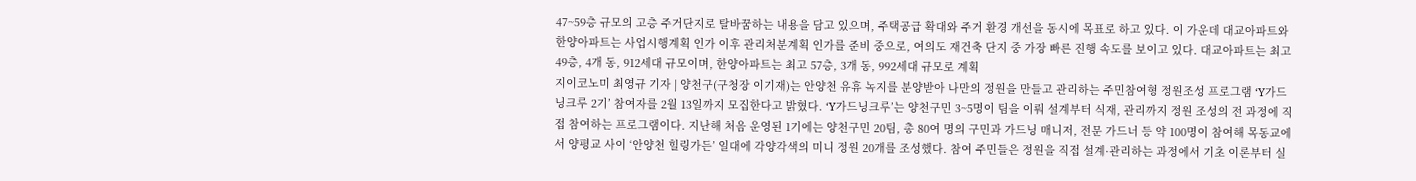47~59층 규모의 고층 주거단지로 탈바꿈하는 내용을 담고 있으며, 주택공급 확대와 주거 환경 개선을 동시에 목표로 하고 있다. 이 가운데 대교아파트와 한양아파트는 사업시행계획 인가 이후 관리처분계획 인가를 준비 중으로, 여의도 재건축 단지 중 가장 빠른 진행 속도를 보이고 있다. 대교아파트는 최고 49층, 4개 동, 912세대 규모이며, 한양아파트는 최고 57층, 3개 동, 992세대 규모로 계획
지이코노미 최영규 기자 | 양천구(구청장 이기재)는 안양천 유휴 녹지를 분양받아 나만의 정원을 만들고 관리하는 주민참여형 정원조성 프로그램 ‘Y가드닝크루 2기’ 참여자를 2월 13일까지 모집한다고 밝혔다. ‘Y가드닝크루’는 양천구민 3~5명이 팀을 이뤄 설계부터 식재, 관리까지 정원 조성의 전 과정에 직접 참여하는 프로그램이다. 지난해 처음 운영된 1기에는 양천구민 20팀, 총 80여 명의 구민과 가드닝 매니저, 전문 가드너 등 약 100명이 참여해 목동교에서 양평교 사이 ‘안양천 힐링가든’ 일대에 각양각색의 미니 정원 20개를 조성했다. 참여 주민들은 정원을 직접 설계·관리하는 과정에서 기초 이론부터 실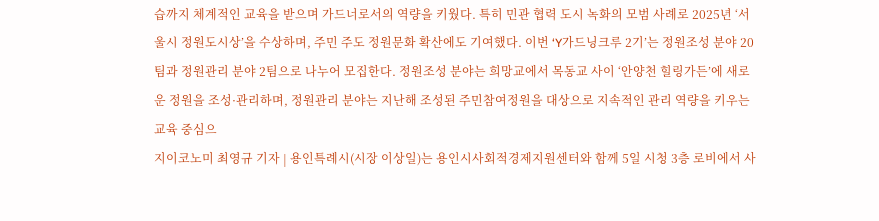습까지 체계적인 교육을 받으며 가드너로서의 역량을 키웠다. 특히 민관 협력 도시 녹화의 모범 사례로 2025년 ‘서울시 정원도시상’을 수상하며, 주민 주도 정원문화 확산에도 기여했다. 이번 ‘Y가드닝크루 2기’는 정원조성 분야 20팀과 정원관리 분야 2팀으로 나누어 모집한다. 정원조성 분야는 희망교에서 목동교 사이 ‘안양천 힐링가든’에 새로운 정원을 조성·관리하며, 정원관리 분야는 지난해 조성된 주민참여정원을 대상으로 지속적인 관리 역량을 키우는 교육 중심으
지이코노미 최영규 기자 | 용인특례시(시장 이상일)는 용인시사회적경제지원센터와 함께 5일 시청 3층 로비에서 사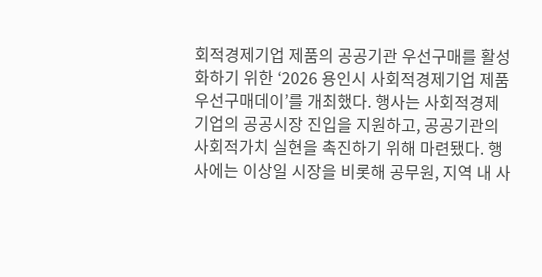회적경제기업 제품의 공공기관 우선구매를 활성화하기 위한 ‘2026 용인시 사회적경제기업 제품 우선구매데이’를 개최했다. 행사는 사회적경제기업의 공공시장 진입을 지원하고, 공공기관의 사회적가치 실현을 촉진하기 위해 마련됐다. 행사에는 이상일 시장을 비롯해 공무원, 지역 내 사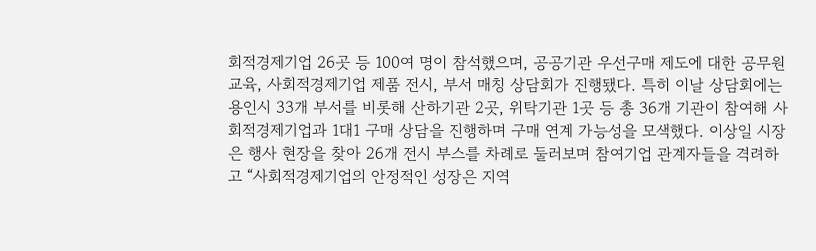회적경제기업 26곳 등 100여 명이 참석했으며, 공공기관 우선구매 제도에 대한 공무원 교육, 사회적경제기업 제품 전시, 부서 매칭 상담회가 진행됐다. 특히 이날 상담회에는 용인시 33개 부서를 비롯해 산하기관 2곳, 위탁기관 1곳 등 총 36개 기관이 참여해 사회적경제기업과 1대1 구매 상담을 진행하며 구매 연계 가능성을 모색했다. 이상일 시장은 행사 현장을 찾아 26개 전시 부스를 차례로 둘러보며 참여기업 관계자들을 격려하고 “사회적경제기업의 안정적인 성장은 지역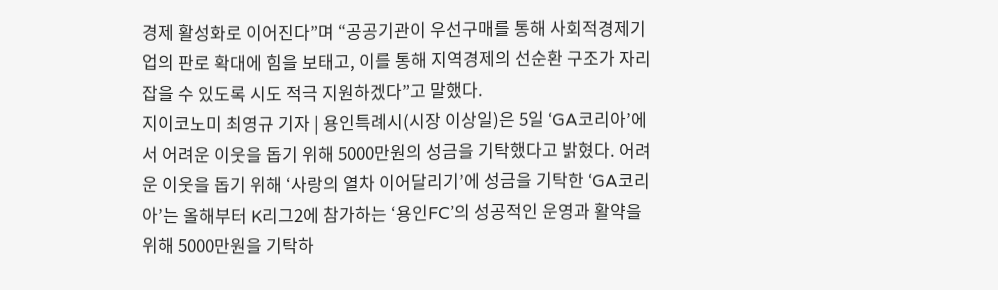경제 활성화로 이어진다”며 “공공기관이 우선구매를 통해 사회적경제기업의 판로 확대에 힘을 보태고, 이를 통해 지역경제의 선순환 구조가 자리 잡을 수 있도록 시도 적극 지원하겠다”고 말했다.
지이코노미 최영규 기자 | 용인특례시(시장 이상일)은 5일 ‘GA코리아’에서 어려운 이웃을 돕기 위해 5000만원의 성금을 기탁했다고 밝혔다. 어려운 이웃을 돕기 위해 ‘사랑의 열차 이어달리기’에 성금을 기탁한 ‘GA코리아’는 올해부터 K리그2에 참가하는 ‘용인FC’의 성공적인 운영과 활약을 위해 5000만원을 기탁하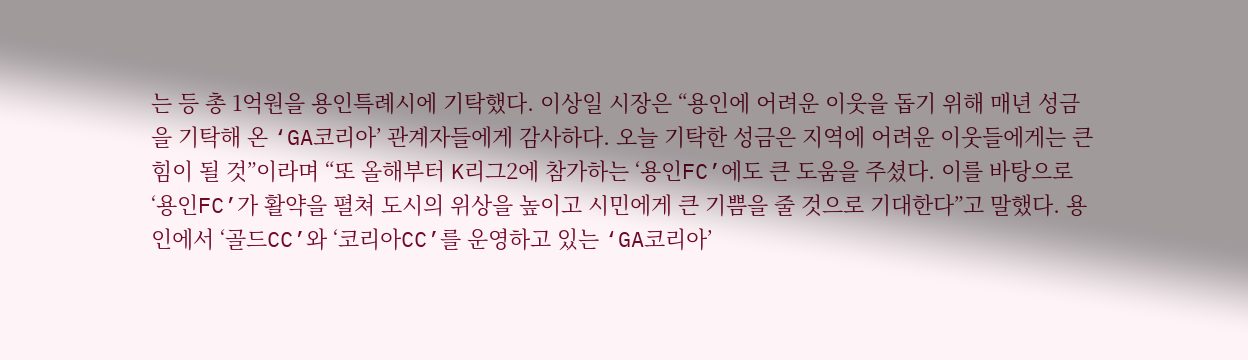는 등 총 1억원을 용인특례시에 기탁했다. 이상일 시장은 “용인에 어려운 이웃을 돕기 위해 매년 성금을 기탁해 온 ‘GA코리아’ 관계자들에게 감사하다. 오늘 기탁한 성금은 지역에 어려운 이웃들에게는 큰 힘이 될 것”이라며 “또 올해부터 K리그2에 참가하는 ‘용인FC’에도 큰 도움을 주셨다. 이를 바탕으로 ‘용인FC’가 활약을 펼쳐 도시의 위상을 높이고 시민에게 큰 기쁨을 줄 것으로 기대한다”고 말했다. 용인에서 ‘골드CC’와 ‘코리아CC’를 운영하고 있는 ‘GA코리아’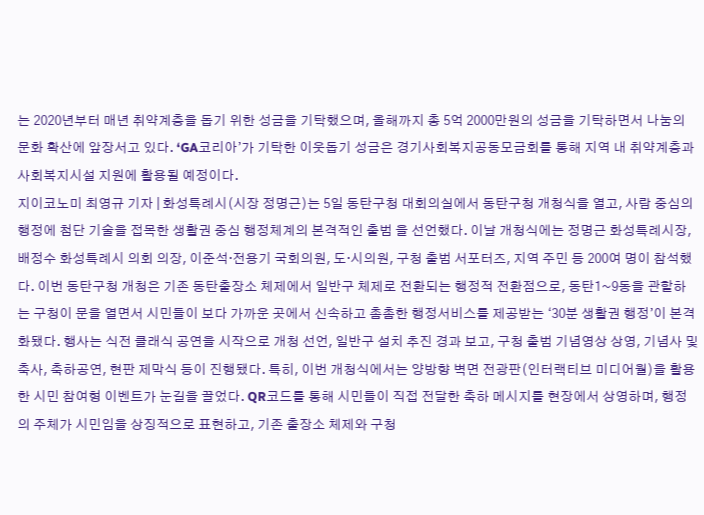는 2020년부터 매년 취약계층을 돕기 위한 성금을 기탁했으며, 올해까지 총 5억 2000만원의 성금을 기탁하면서 나눔의 문화 확산에 앞장서고 있다. ‘GA코리아’가 기탁한 이웃돕기 성금은 경기사회복지공동모금회를 통해 지역 내 취약계층과 사회복지시설 지원에 활용될 예정이다.
지이코노미 최영규 기자 | 화성특례시(시장 정명근)는 5일 동탄구청 대회의실에서 동탄구청 개청식을 열고, 사람 중심의 행정에 첨단 기술을 접목한 생활권 중심 행정체계의 본격적인 출범 을 선언했다. 이날 개청식에는 정명근 화성특례시장, 배정수 화성특례시 의회 의장, 이준석·전용기 국회의원, 도·시의원, 구청 출범 서포터즈, 지역 주민 등 200여 명이 참석했다. 이번 동탄구청 개청은 기존 동탄출장소 체제에서 일반구 체제로 전환되는 행정적 전환점으로, 동탄1~9동을 관할하는 구청이 문을 열면서 시민들이 보다 가까운 곳에서 신속하고 촘촘한 행정서비스를 제공받는 ‘30분 생활권 행정’이 본격화됐다. 행사는 식전 클래식 공연을 시작으로 개청 선언, 일반구 설치 추진 경과 보고, 구청 출범 기념영상 상영, 기념사 및 축사, 축하공연, 현판 제막식 등이 진행됐다. 특히, 이번 개청식에서는 양방향 벽면 전광판(인터랙티브 미디어월)을 활용한 시민 참여형 이벤트가 눈길을 끌었다. QR코드를 통해 시민들이 직접 전달한 축하 메시지를 현장에서 상영하며, 행정의 주체가 시민임을 상징적으로 표현하고, 기존 출장소 체제와 구청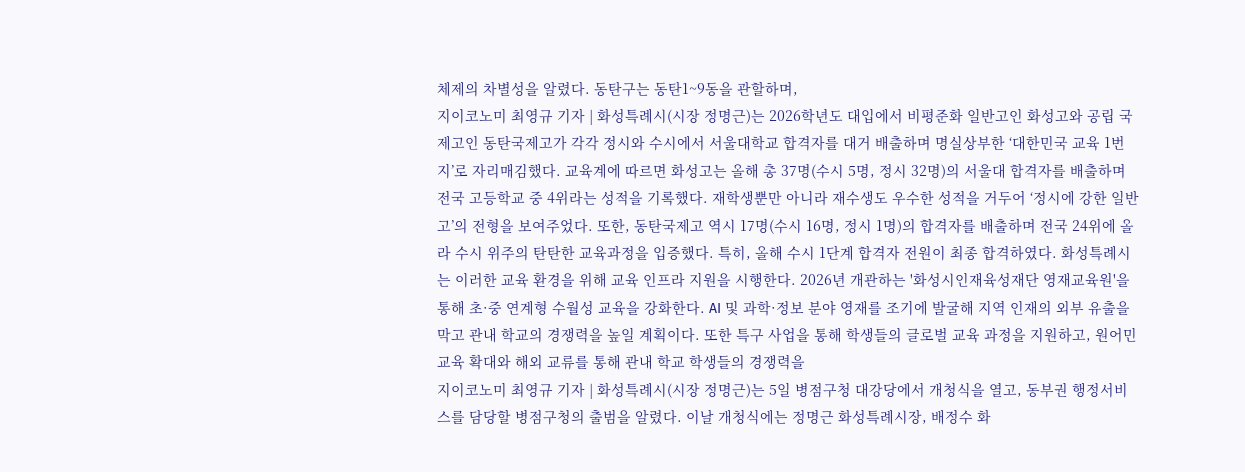체제의 차별성을 알렸다. 동탄구는 동탄1~9동을 관할하며,
지이코노미 최영규 기자 | 화성특례시(시장 정명근)는 2026학년도 대입에서 비평준화 일반고인 화성고와 공립 국제고인 동탄국제고가 각각 정시와 수시에서 서울대학교 합격자를 대거 배출하며 명실상부한 ‘대한민국 교육 1번지’로 자리매김했다. 교육계에 따르면 화성고는 올해 총 37명(수시 5명, 정시 32명)의 서울대 합격자를 배출하며 전국 고등학교 중 4위라는 성적을 기록했다. 재학생뿐만 아니라 재수생도 우수한 성적을 거두어 ‘정시에 강한 일반고’의 전형을 보여주었다. 또한, 동탄국제고 역시 17명(수시 16명, 정시 1명)의 합격자를 배출하며 전국 24위에 올라 수시 위주의 탄탄한 교육과정을 입증했다. 특히, 올해 수시 1단계 합격자 전원이 최종 합격하였다. 화성특례시는 이러한 교육 환경을 위해 교육 인프라 지원을 시행한다. 2026년 개관하는 '화성시인재육성재단 영재교육원'을 통해 초·중 연계형 수월성 교육을 강화한다. AI 및 과학·정보 분야 영재를 조기에 발굴해 지역 인재의 외부 유출을 막고 관내 학교의 경쟁력을 높일 계획이다. 또한 특구 사업을 통해 학생들의 글로벌 교육 과정을 지원하고, 원어민 교육 확대와 해외 교류를 통해 관내 학교 학생들의 경쟁력을
지이코노미 최영규 기자 | 화성특례시(시장 정명근)는 5일 병점구청 대강당에서 개청식을 열고, 동부권 행정서비스를 담당할 병점구청의 출범을 알렸다. 이날 개청식에는 정명근 화성특례시장, 배정수 화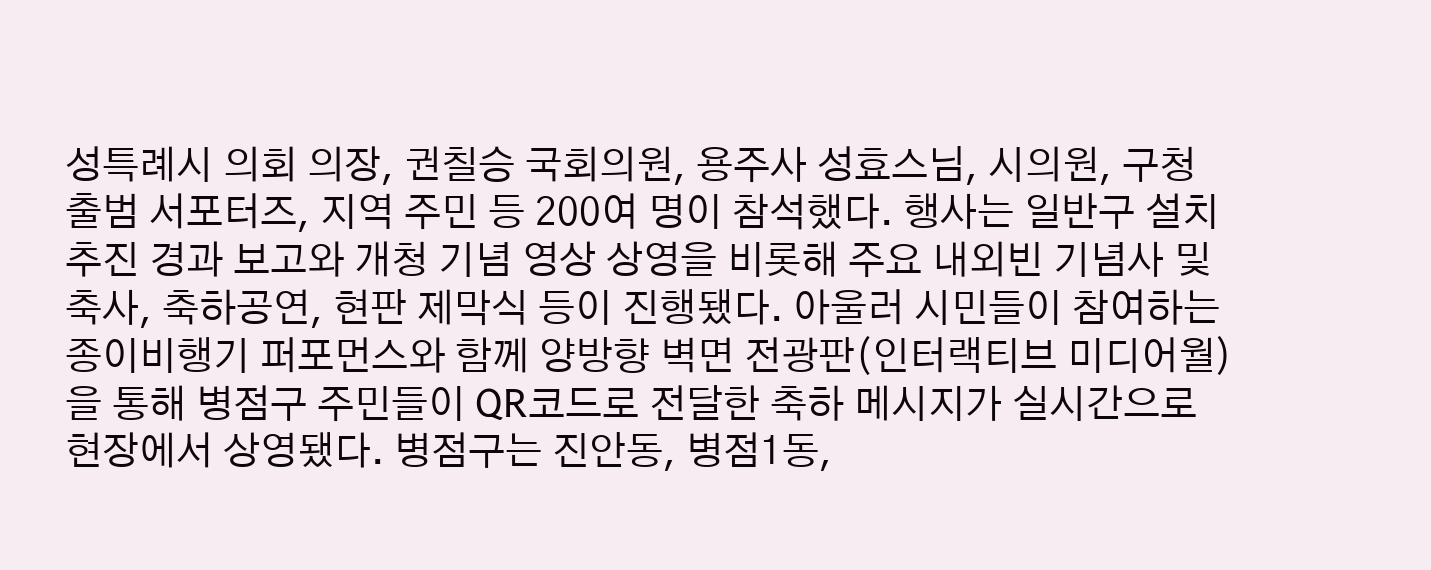성특례시 의회 의장, 권칠승 국회의원, 용주사 성효스님, 시의원, 구청 출범 서포터즈, 지역 주민 등 200여 명이 참석했다. 행사는 일반구 설치 추진 경과 보고와 개청 기념 영상 상영을 비롯해 주요 내외빈 기념사 및 축사, 축하공연, 현판 제막식 등이 진행됐다. 아울러 시민들이 참여하는 종이비행기 퍼포먼스와 함께 양방향 벽면 전광판(인터랙티브 미디어월)을 통해 병점구 주민들이 QR코드로 전달한 축하 메시지가 실시간으로 현장에서 상영됐다. 병점구는 진안동, 병점1동,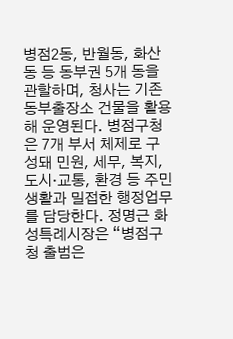병점2동, 반월동, 화산동 등 동부권 5개 동을 관할하며, 청사는 기존 동부출장소 건물을 활용해 운영된다. 병점구청은 7개 부서 체제로 구성돼 민원, 세무, 복지, 도시·교통, 환경 등 주민 생활과 밀접한 행정업무를 담당한다. 정명근 화성특례시장은 “병점구청 출범은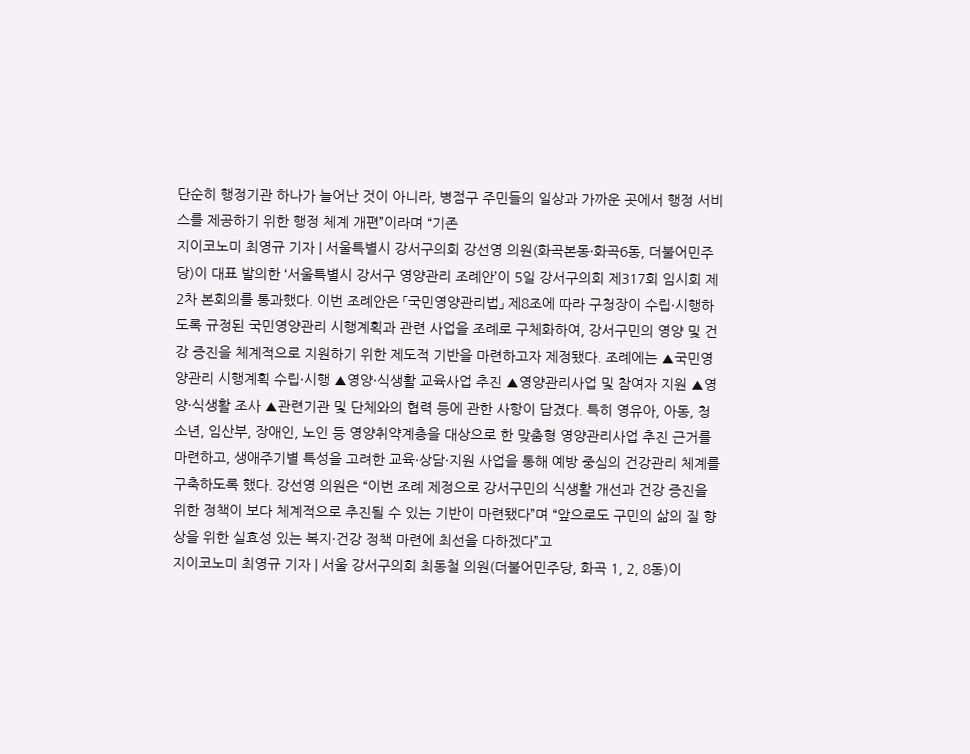단순히 행정기관 하나가 늘어난 것이 아니라, 병점구 주민들의 일상과 가까운 곳에서 행정 서비스를 제공하기 위한 행정 체계 개편”이라며 “기존
지이코노미 최영규 기자 | 서울특별시 강서구의회 강선영 의원(화곡본동·화곡6동, 더불어민주당)이 대표 발의한 ‘서울특별시 강서구 영양관리 조례안’이 5일 강서구의회 제317회 임시회 제2차 본회의를 통과했다. 이번 조례안은 「국민영양관리법」 제8조에 따라 구청장이 수립·시행하도록 규정된 국민영양관리 시행계획과 관련 사업을 조례로 구체화하여, 강서구민의 영양 및 건강 증진을 체계적으로 지원하기 위한 제도적 기반을 마련하고자 제정됐다. 조례에는 ▲국민영양관리 시행계획 수립·시행 ▲영양·식생활 교육사업 추진 ▲영양관리사업 및 참여자 지원 ▲영양·식생활 조사 ▲관련기관 및 단체와의 협력 등에 관한 사항이 담겼다. 특히 영유아, 아동, 청소년, 임산부, 장애인, 노인 등 영양취약계층을 대상으로 한 맞춤형 영양관리사업 추진 근거를 마련하고, 생애주기별 특성을 고려한 교육·상담·지원 사업을 통해 예방 중심의 건강관리 체계를 구축하도록 했다. 강선영 의원은 “이번 조례 제정으로 강서구민의 식생활 개선과 건강 증진을 위한 정책이 보다 체계적으로 추진될 수 있는 기반이 마련됐다”며 “앞으로도 구민의 삶의 질 향상을 위한 실효성 있는 복지·건강 정책 마련에 최선을 다하겠다”고
지이코노미 최영규 기자 | 서울 강서구의회 최동철 의원(더불어민주당, 화곡 1, 2, 8동)이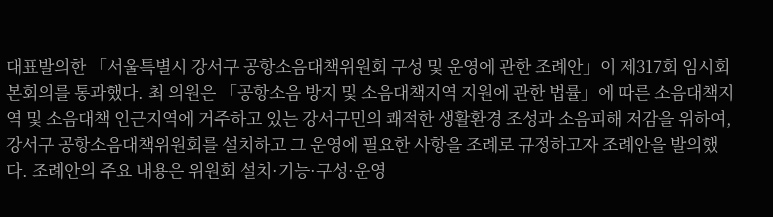대표발의한 「서울특별시 강서구 공항소음대책위원회 구성 및 운영에 관한 조례안」이 제317회 임시회 본회의를 통과했다. 최 의원은 「공항소음 방지 및 소음대책지역 지원에 관한 법률」에 따른 소음대책지역 및 소음대책 인근지역에 거주하고 있는 강서구민의 쾌적한 생활환경 조성과 소음피해 저감을 위하여, 강서구 공항소음대책위원회를 설치하고 그 운영에 필요한 사항을 조례로 규정하고자 조례안을 발의했다. 조례안의 주요 내용은 위원회 설치·기능·구성·운영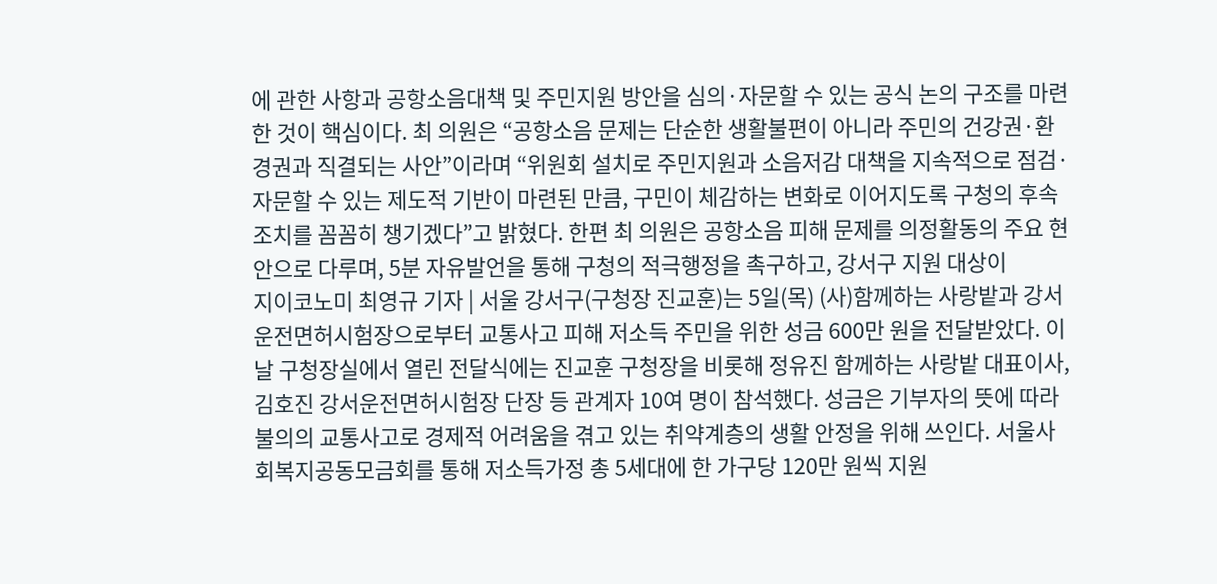에 관한 사항과 공항소음대책 및 주민지원 방안을 심의·자문할 수 있는 공식 논의 구조를 마련한 것이 핵심이다. 최 의원은 “공항소음 문제는 단순한 생활불편이 아니라 주민의 건강권·환경권과 직결되는 사안”이라며 “위원회 설치로 주민지원과 소음저감 대책을 지속적으로 점검·자문할 수 있는 제도적 기반이 마련된 만큼, 구민이 체감하는 변화로 이어지도록 구청의 후속 조치를 꼼꼼히 챙기겠다”고 밝혔다. 한편 최 의원은 공항소음 피해 문제를 의정활동의 주요 현안으로 다루며, 5분 자유발언을 통해 구청의 적극행정을 촉구하고, 강서구 지원 대상이
지이코노미 최영규 기자 | 서울 강서구(구청장 진교훈)는 5일(목) (사)함께하는 사랑밭과 강서운전면허시험장으로부터 교통사고 피해 저소득 주민을 위한 성금 600만 원을 전달받았다. 이날 구청장실에서 열린 전달식에는 진교훈 구청장을 비롯해 정유진 함께하는 사랑밭 대표이사, 김호진 강서운전면허시험장 단장 등 관계자 10여 명이 참석했다. 성금은 기부자의 뜻에 따라 불의의 교통사고로 경제적 어려움을 겪고 있는 취약계층의 생활 안정을 위해 쓰인다. 서울사회복지공동모금회를 통해 저소득가정 총 5세대에 한 가구당 120만 원씩 지원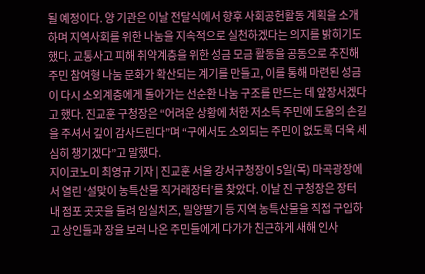될 예정이다. 양 기관은 이날 전달식에서 향후 사회공헌활동 계획을 소개하며 지역사회를 위한 나눔을 지속적으로 실천하겠다는 의지를 밝히기도 했다. 교통사고 피해 취약계층을 위한 성금 모금 활동을 공동으로 추진해 주민 참여형 나눔 문화가 확산되는 계기를 만들고, 이를 통해 마련된 성금이 다시 소외계층에게 돌아가는 선순환 나눔 구조를 만드는 데 앞장서겠다고 했다. 진교훈 구청장은 “어려운 상황에 처한 저소득 주민에 도움의 손길을 주셔서 깊이 감사드린다”며 “구에서도 소외되는 주민이 없도록 더욱 세심히 챙기겠다”고 말했다.
지이코노미 최영규 기자 | 진교훈 서울 강서구청장이 5일(목) 마곡광장에서 열린 ‘설맞이 농특산물 직거래장터’를 찾았다. 이날 진 구청장은 장터 내 점포 곳곳을 들려 임실치즈, 밀양딸기 등 지역 농특산물을 직접 구입하고 상인들과 장을 보러 나온 주민들에게 다가가 친근하게 새해 인사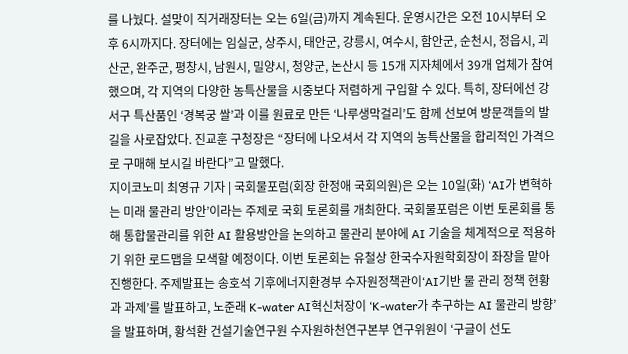를 나눴다. 설맞이 직거래장터는 오는 6일(금)까지 계속된다. 운영시간은 오전 10시부터 오후 6시까지다. 장터에는 임실군, 상주시, 태안군, 강릉시, 여수시, 함안군, 순천시, 정읍시, 괴산군, 완주군, 평창시, 남원시, 밀양시, 청양군, 논산시 등 15개 지자체에서 39개 업체가 참여했으며, 각 지역의 다양한 농특산물을 시중보다 저렴하게 구입할 수 있다. 특히, 장터에선 강서구 특산품인 ‘경복궁 쌀’과 이를 원료로 만든 ‘나루생막걸리’도 함께 선보여 방문객들의 발길을 사로잡았다. 진교훈 구청장은 “장터에 나오셔서 각 지역의 농특산물을 합리적인 가격으로 구매해 보시길 바란다”고 말했다.
지이코노미 최영규 기자 | 국회물포럼(회장 한정애 국회의원)은 오는 10일(화) ‘AI가 변혁하는 미래 물관리 방안’이라는 주제로 국회 토론회를 개최한다. 국회물포럼은 이번 토론회를 통해 통합물관리를 위한 AI 활용방안을 논의하고 물관리 분야에 AI 기술을 체계적으로 적용하기 위한 로드맵을 모색할 예정이다. 이번 토론회는 유철상 한국수자원학회장이 좌장을 맡아 진행한다. 주제발표는 송호석 기후에너지환경부 수자원정책관이‘AI기반 물 관리 정책 현황과 과제’를 발표하고, 노준래 K-water AI혁신처장이 ‘K-water가 추구하는 AI 물관리 방향’을 발표하며, 황석환 건설기술연구원 수자원하천연구본부 연구위원이 ‘구글이 선도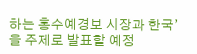하는 홍수예경보 시장과 한국’을 주제로 발표할 예정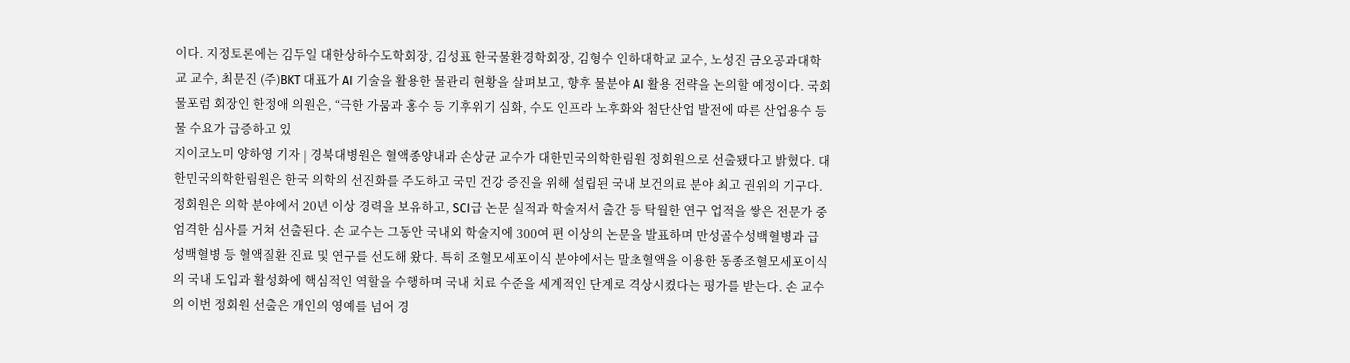이다. 지정토론에는 김두일 대한상하수도학회장, 김성표 한국물환경학회장, 김형수 인하대학교 교수, 노성진 금오공과대학교 교수, 최문진 (주)BKT 대표가 AI 기술을 활용한 물관리 현황을 살펴보고, 향후 물분야 AI 활용 전략을 논의할 예정이다. 국회물포럼 회장인 한정애 의원은, “극한 가뭄과 홍수 등 기후위기 심화, 수도 인프라 노후화와 첨단산업 발전에 따른 산업용수 등 물 수요가 급증하고 있
지이코노미 양하영 기자 | 경북대병원은 혈액종양내과 손상균 교수가 대한민국의학한림원 정회원으로 선출됐다고 밝혔다. 대한민국의학한림원은 한국 의학의 선진화를 주도하고 국민 건강 증진을 위해 설립된 국내 보건의료 분야 최고 권위의 기구다. 정회원은 의학 분야에서 20년 이상 경력을 보유하고, SCI급 논문 실적과 학술저서 출간 등 탁월한 연구 업적을 쌓은 전문가 중 엄격한 심사를 거쳐 선출된다. 손 교수는 그동안 국내외 학술지에 300여 편 이상의 논문을 발표하며 만성골수성백혈병과 급성백혈병 등 혈액질환 진료 및 연구를 선도해 왔다. 특히 조혈모세포이식 분야에서는 말초혈액을 이용한 동종조혈모세포이식의 국내 도입과 활성화에 핵심적인 역할을 수행하며 국내 치료 수준을 세계적인 단계로 격상시켰다는 평가를 받는다. 손 교수의 이번 정회원 선출은 개인의 영예를 넘어 경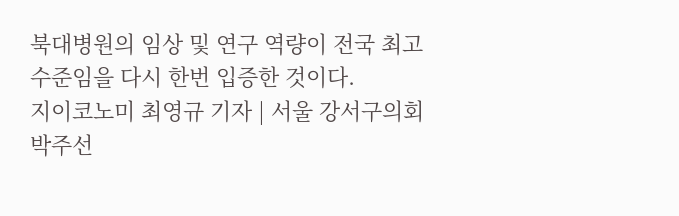북대병원의 임상 및 연구 역량이 전국 최고 수준임을 다시 한번 입증한 것이다.
지이코노미 최영규 기자 | 서울 강서구의회 박주선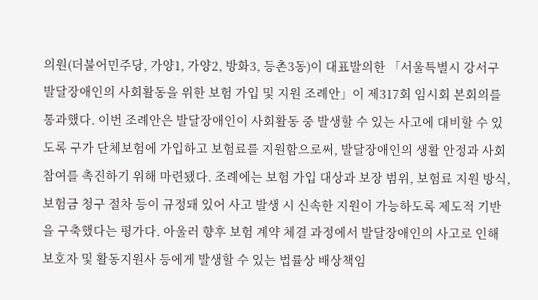의원(더불어민주당, 가양1, 가양2, 방화3, 등촌3동)이 대표발의한 「서울특별시 강서구 발달장애인의 사회활동을 위한 보험 가입 및 지원 조례안」이 제317회 임시회 본회의를 통과했다. 이번 조례안은 발달장애인이 사회활동 중 발생할 수 있는 사고에 대비할 수 있도록 구가 단체보험에 가입하고 보험료를 지원함으로써, 발달장애인의 생활 안정과 사회참여를 촉진하기 위해 마련됐다. 조례에는 보험 가입 대상과 보장 범위, 보험료 지원 방식, 보험금 청구 절차 등이 규정돼 있어 사고 발생 시 신속한 지원이 가능하도록 제도적 기반을 구축했다는 평가다. 아울러 향후 보험 계약 체결 과정에서 발달장애인의 사고로 인해 보호자 및 활동지원사 등에게 발생할 수 있는 법률상 배상책임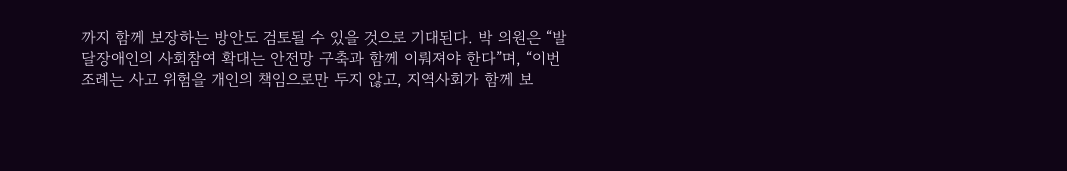까지 함께 보장하는 방안도 검토될 수 있을 것으로 기대된다. 박 의원은 “발달장애인의 사회참여 확대는 안전망 구축과 함께 이뤄져야 한다”며, “이번 조례는 사고 위험을 개인의 책임으로만 두지 않고, 지역사회가 함께 보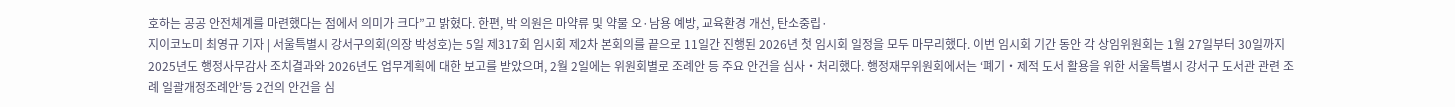호하는 공공 안전체계를 마련했다는 점에서 의미가 크다”고 밝혔다. 한편, 박 의원은 마약류 및 약물 오·남용 예방, 교육환경 개선, 탄소중립·
지이코노미 최영규 기자 | 서울특별시 강서구의회(의장 박성호)는 5일 제317회 임시회 제2차 본회의를 끝으로 11일간 진행된 2026년 첫 임시회 일정을 모두 마무리했다. 이번 임시회 기간 동안 각 상임위원회는 1월 27일부터 30일까지 2025년도 행정사무감사 조치결과와 2026년도 업무계획에 대한 보고를 받았으며, 2월 2일에는 위원회별로 조례안 등 주요 안건을 심사‧처리했다. 행정재무위원회에서는 ‘폐기‧제적 도서 활용을 위한 서울특별시 강서구 도서관 관련 조례 일괄개정조례안’등 2건의 안건을 심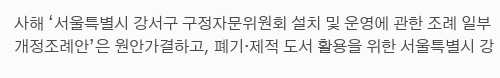사해 ‘서울특별시 강서구 구정자문위원회 설치 및 운영에 관한 조례 일부개정조례안’은 원안가결하고, 폐기‧제적 도서 활용을 위한 서울특별시 강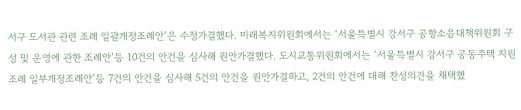서구 도서관 관련 조례 일괄개정조례안’은 수정가결했다. 미래복지위원회에서는 ‘서울특별시 강서구 공항소음대책위원회 구성 및 운영에 관한 조례안’등 10건의 안건을 심사해 원안가결했다. 도시교통위원회에서는 ‘서울특별시 강서구 공동주택 지원 조례 일부개정조례안’등 7건의 안건을 심사해 5건의 안건을 원안가결하고, 2건의 안건에 대해 찬성의견을 채택했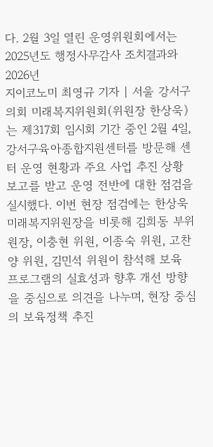다. 2월 3일 열린 운영위원회에서는 2025년도 행정사무감사 조치결과와 2026년
지이코노미 최영규 기자 | 서울 강서구의회 미래복지위원회(위원장 한상욱)는 제317회 임시회 기간 중인 2월 4일, 강서구육아종합지원센터를 방문해 센터 운영 현황과 주요 사업 추진 상황 보고를 받고 운영 전반에 대한 점검을 실시했다. 이번 현장 점검에는 한상욱 미래복지위원장을 비롯해 김희동 부위원장, 이충현 위원, 이종숙 위원, 고찬양 위원, 김민석 위원이 참석해 보육 프로그램의 실효성과 향후 개선 방향을 중심으로 의견을 나누며, 현장 중심의 보육정책 추진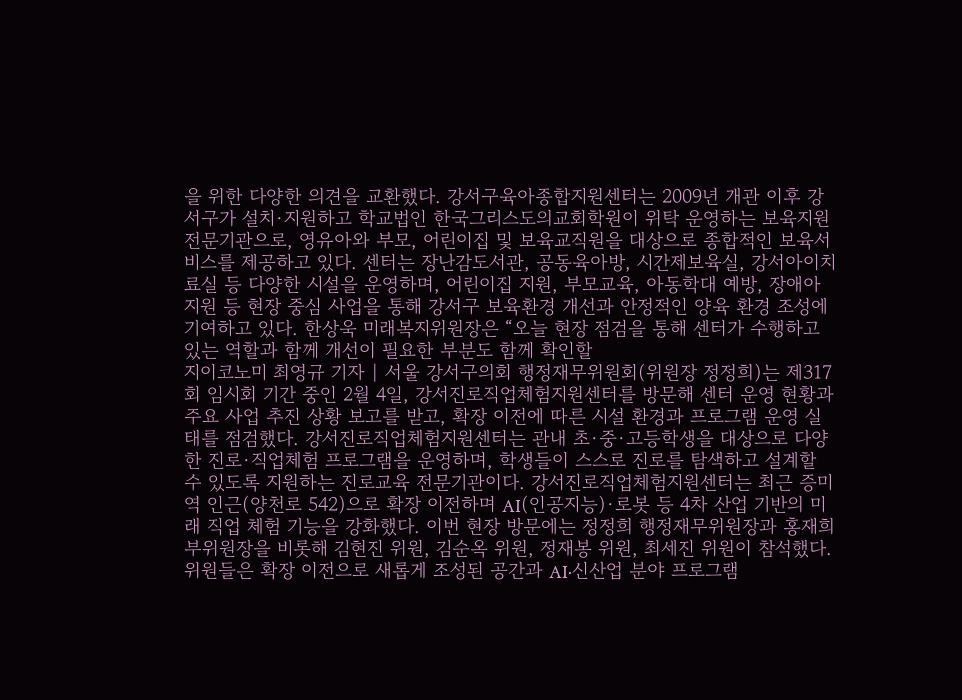을 위한 다양한 의견을 교환했다. 강서구육아종합지원센터는 2009년 개관 이후 강서구가 설치·지원하고 학교법인 한국그리스도의교회학원이 위탁 운영하는 보육지원 전문기관으로, 영유아와 부모, 어린이집 및 보육교직원을 대상으로 종합적인 보육서비스를 제공하고 있다. 센터는 장난감도서관, 공동육아방, 시간제보육실, 강서아이치료실 등 다양한 시설을 운영하며, 어린이집 지원, 부모교육, 아동학대 예방, 장애아 지원 등 현장 중심 사업을 통해 강서구 보육환경 개선과 안정적인 양육 환경 조성에 기여하고 있다. 한상욱 미래복지위원장은 “오늘 현장 점검을 통해 센터가 수행하고 있는 역할과 함께 개선이 필요한 부분도 함께 확인할
지이코노미 최영규 기자 | 서울 강서구의회 행정재무위원회(위원장 정정희)는 제317회 임시회 기간 중인 2월 4일, 강서진로직업체험지원센터를 방문해 센터 운영 현황과 주요 사업 추진 상황 보고를 받고, 확장 이전에 따른 시설 환경과 프로그램 운영 실태를 점검했다. 강서진로직업체험지원센터는 관내 초·중·고등학생을 대상으로 다양한 진로·직업체험 프로그램을 운영하며, 학생들이 스스로 진로를 탐색하고 설계할 수 있도록 지원하는 진로교육 전문기관이다. 강서진로직업체험지원센터는 최근 증미역 인근(양천로 542)으로 확장 이전하며 AI(인공지능)·로봇 등 4차 산업 기반의 미래 직업 체험 기능을 강화했다. 이번 현장 방문에는 정정희 행정재무위원장과 홍재희 부위원장을 비롯해 김현진 위원, 김순옥 위원, 정재봉 위원, 최세진 위원이 참석했다. 위원들은 확장 이전으로 새롭게 조성된 공간과 AI·신산업 분야 프로그램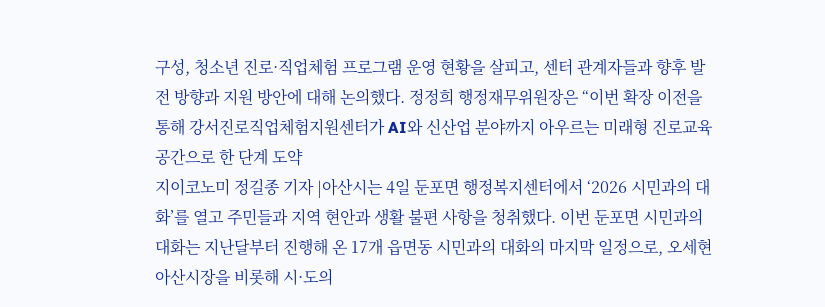구성, 청소년 진로·직업체험 프로그램 운영 현황을 살피고, 센터 관계자들과 향후 발전 방향과 지원 방안에 대해 논의했다. 정정희 행정재무위원장은 “이번 확장 이전을 통해 강서진로직업체험지원센터가 AI와 신산업 분야까지 아우르는 미래형 진로교육 공간으로 한 단계 도약
지이코노미 정길종 기자 |아산시는 4일 둔포면 행정복지센터에서 ‘2026 시민과의 대화’를 열고 주민들과 지역 현안과 생활 불편 사항을 청취했다. 이번 둔포면 시민과의 대화는 지난달부터 진행해 온 17개 읍면동 시민과의 대화의 마지막 일정으로, 오세현 아산시장을 비롯해 시·도의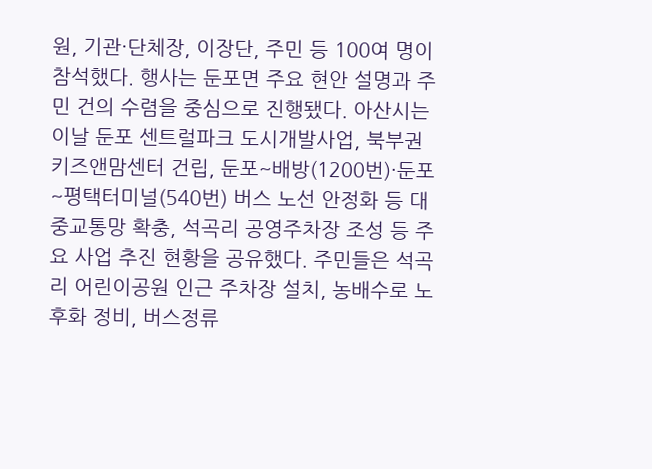원, 기관·단체장, 이장단, 주민 등 100여 명이 참석했다. 행사는 둔포면 주요 현안 설명과 주민 건의 수렴을 중심으로 진행됐다. 아산시는 이날 둔포 센트럴파크 도시개발사업, 북부권 키즈앤맘센터 건립, 둔포~배방(1200번)·둔포~평택터미널(540번) 버스 노선 안정화 등 대중교통망 확충, 석곡리 공영주차장 조성 등 주요 사업 추진 현황을 공유했다. 주민들은 석곡리 어린이공원 인근 주차장 설치, 농배수로 노후화 정비, 버스정류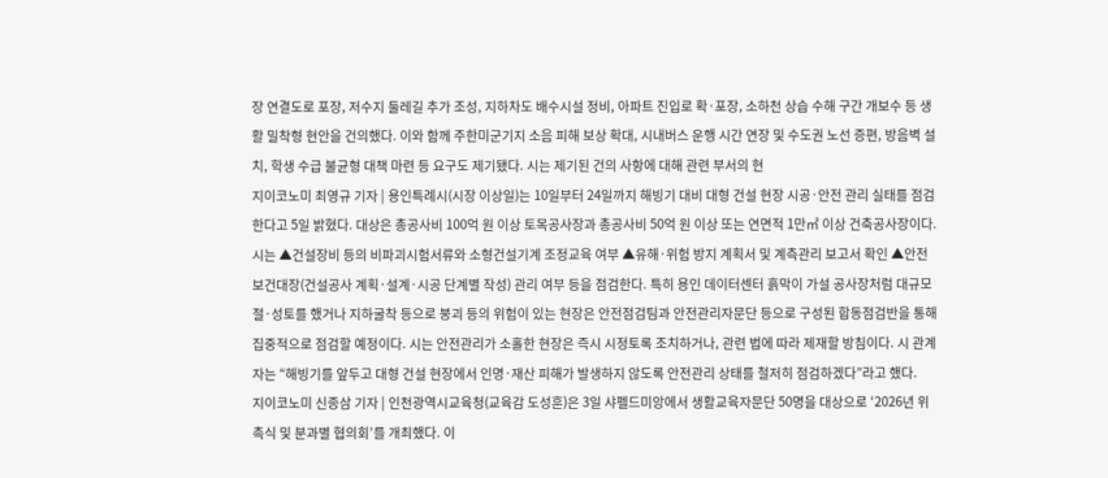장 연결도로 포장, 저수지 둘레길 추가 조성, 지하차도 배수시설 정비, 아파트 진입로 확·포장, 소하천 상습 수해 구간 개보수 등 생활 밀착형 현안을 건의했다. 이와 함께 주한미군기지 소음 피해 보상 확대, 시내버스 운행 시간 연장 및 수도권 노선 증편, 방음벽 설치, 학생 수급 불균형 대책 마련 등 요구도 제기됐다. 시는 제기된 건의 사항에 대해 관련 부서의 현
지이코노미 최영규 기자 | 용인특례시(시장 이상일)는 10일부터 24일까지 해빙기 대비 대형 건설 현장 시공·안전 관리 실태를 점검한다고 5일 밝혔다. 대상은 총공사비 100억 원 이상 토목공사장과 총공사비 50억 원 이상 또는 연면적 1만㎡ 이상 건축공사장이다. 시는 ▲건설장비 등의 비파괴시험서류와 소형건설기계 조정교육 여부 ▲유해·위험 방지 계획서 및 계측관리 보고서 확인 ▲안전보건대장(건설공사 계획·설계·시공 단계별 작성) 관리 여부 등을 점검한다. 특히 용인 데이터센터 흙막이 가설 공사장처럼 대규모 절·성토를 했거나 지하굴착 등으로 붕괴 등의 위험이 있는 현장은 안전점검팀과 안전관리자문단 등으로 구성된 합동점검반을 통해 집중적으로 점검할 예정이다. 시는 안전관리가 소홀한 현장은 즉시 시정토록 조치하거나, 관련 법에 따라 제재할 방침이다. 시 관계자는 “해빙기를 앞두고 대형 건설 현장에서 인명·재산 피해가 발생하지 않도록 안전관리 상태를 철저히 점검하겠다”라고 했다.
지이코노미 신종삼 기자 | 인천광역시교육청(교육감 도성훈)은 3일 샤펠드미앙에서 생활교육자문단 50명을 대상으로 ‘2026년 위촉식 및 분과별 협의회’를 개최했다. 이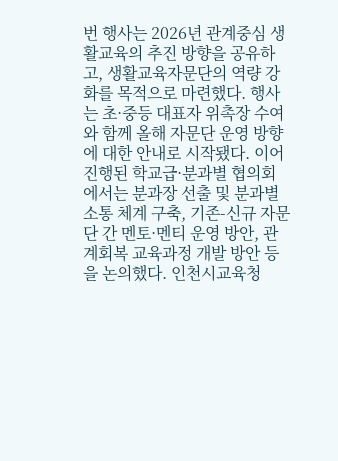번 행사는 2026년 관계중심 생활교육의 추진 방향을 공유하고, 생활교육자문단의 역량 강화를 목적으로 마련했다. 행사는 초·중등 대표자 위촉장 수여와 함께 올해 자문단 운영 방향에 대한 안내로 시작됐다. 이어 진행된 학교급·분과별 협의회에서는 분과장 선출 및 분과별 소통 체계 구축, 기존-신규 자문단 간 멘토·멘티 운영 방안, 관계회복 교육과정 개발 방안 등을 논의했다. 인천시교육청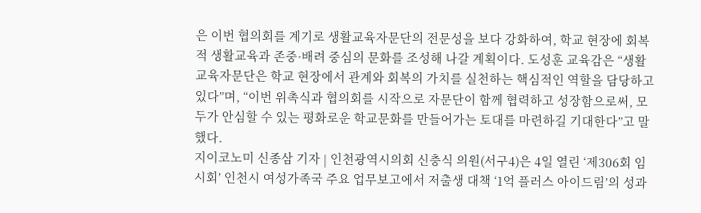은 이번 협의회를 계기로 생활교육자문단의 전문성을 보다 강화하여, 학교 현장에 회복적 생활교육과 존중·배려 중심의 문화를 조성해 나갈 계획이다. 도성훈 교육감은 “생활교육자문단은 학교 현장에서 관계와 회복의 가치를 실천하는 핵심적인 역할을 담당하고 있다”며, “이번 위촉식과 협의회를 시작으로 자문단이 함께 협력하고 성장함으로써, 모두가 안심할 수 있는 평화로운 학교문화를 만들어가는 토대를 마련하길 기대한다”고 말했다.
지이코노미 신종삼 기자 | 인천광역시의회 신충식 의원(서구4)은 4일 열린 ‘제306회 임시회’ 인천시 여성가족국 주요 업무보고에서 저출생 대책 ‘1억 플러스 아이드림’의 성과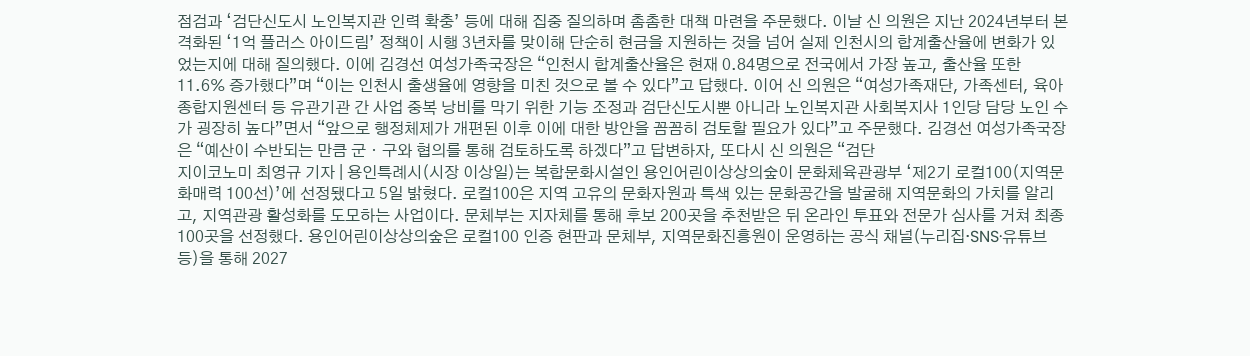점검과 ‘검단신도시 노인복지관 인력 확충’ 등에 대해 집중 질의하며 촘촘한 대책 마련을 주문했다. 이날 신 의원은 지난 2024년부터 본격화된 ‘1억 플러스 아이드림’ 정책이 시행 3년차를 맞이해 단순히 현금을 지원하는 것을 넘어 실제 인천시의 합계출산율에 변화가 있었는지에 대해 질의했다. 이에 김경선 여성가족국장은 “인천시 합계출산율은 현재 0.84명으로 전국에서 가장 높고, 출산율 또한 11.6% 증가했다”며 “이는 인천시 출생율에 영향을 미친 것으로 볼 수 있다”고 답했다. 이어 신 의원은 “여성가족재단, 가족센터, 육아종합지원센터 등 유관기관 간 사업 중복 낭비를 막기 위한 기능 조정과 검단신도시뿐 아니라 노인복지관 사회복지사 1인당 담당 노인 수가 굉장히 높다”면서 “앞으로 행정체제가 개편된 이후 이에 대한 방안을 꼼꼼히 검토할 필요가 있다”고 주문했다. 김경선 여성가족국장은 “예산이 수반되는 만큼 군ㆍ구와 협의를 통해 검토하도록 하겠다”고 답변하자, 또다시 신 의원은 “검단
지이코노미 최영규 기자 | 용인특례시(시장 이상일)는 복합문화시설인 용인어린이상상의숲이 문화체육관광부 ‘제2기 로컬100(지역문화매력 100선)’에 선정됐다고 5일 밝혔다. 로컬100은 지역 고유의 문화자원과 특색 있는 문화공간을 발굴해 지역문화의 가치를 알리고, 지역관광 활성화를 도모하는 사업이다. 문체부는 지자체를 통해 후보 200곳을 추천받은 뒤 온라인 투표와 전문가 심사를 거쳐 최종 100곳을 선정했다. 용인어린이상상의숲은 로컬100 인증 현판과 문체부, 지역문화진흥원이 운영하는 공식 채널(누리집·SNS·유튜브 등)을 통해 2027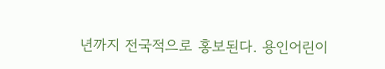년까지 전국적으로 홍보된다. 용인어린이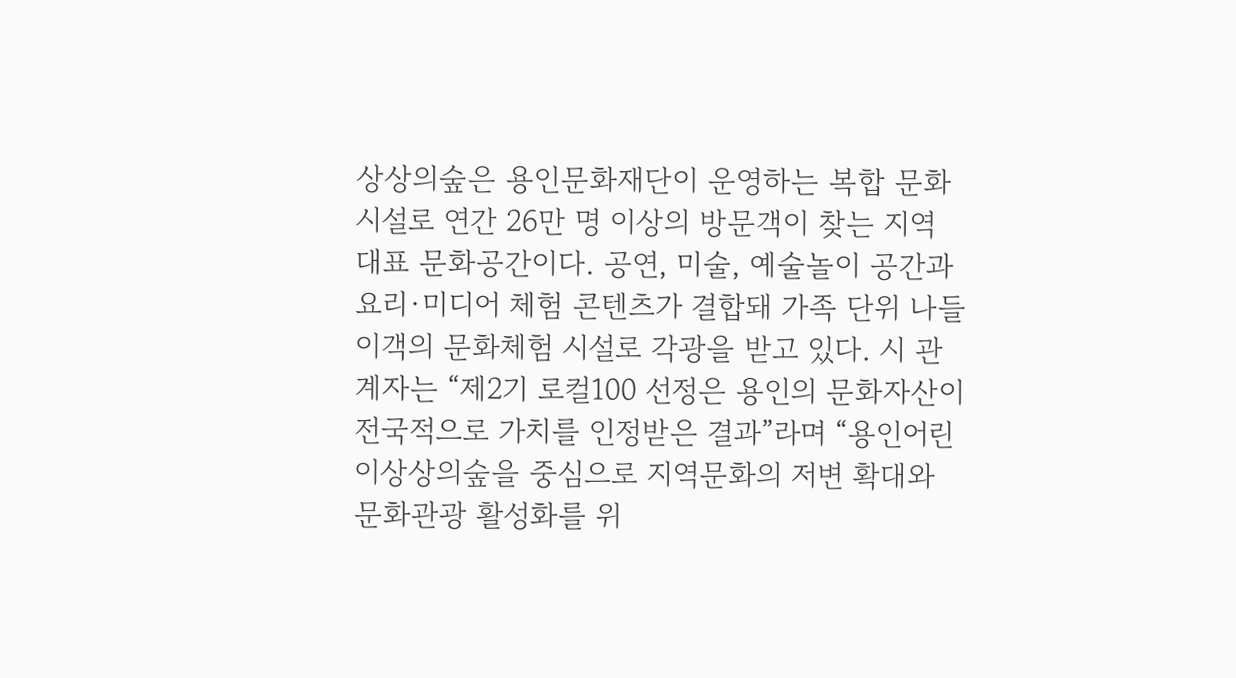상상의숲은 용인문화재단이 운영하는 복합 문화시설로 연간 26만 명 이상의 방문객이 찾는 지역 대표 문화공간이다. 공연, 미술, 예술놀이 공간과 요리·미디어 체험 콘텐츠가 결합돼 가족 단위 나들이객의 문화체험 시설로 각광을 받고 있다. 시 관계자는 “제2기 로컬100 선정은 용인의 문화자산이 전국적으로 가치를 인정받은 결과”라며 “용인어린이상상의숲을 중심으로 지역문화의 저변 확대와 문화관광 활성화를 위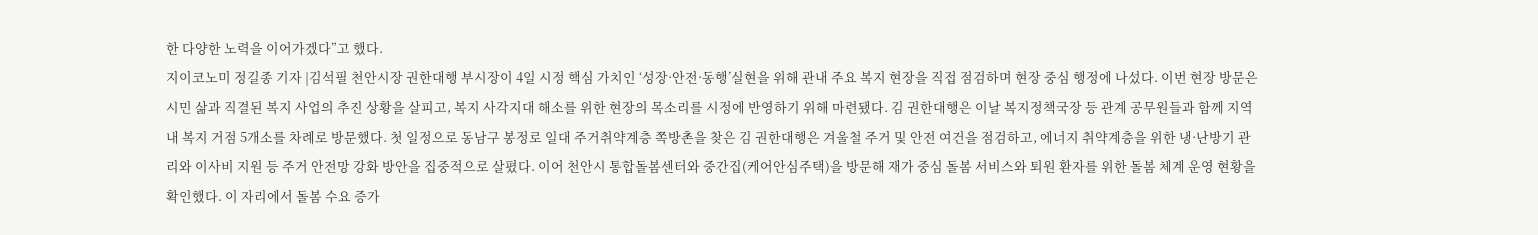한 다양한 노력을 이어가겠다”고 했다.
지이코노미 정길종 기자 |김석필 천안시장 권한대행 부시장이 4일 시정 핵심 가치인 ‘성장·안전·동행’실현을 위해 관내 주요 복지 현장을 직접 점검하며 현장 중심 행정에 나섰다. 이번 현장 방문은 시민 삶과 직결된 복지 사업의 추진 상황을 살피고, 복지 사각지대 해소를 위한 현장의 목소리를 시정에 반영하기 위해 마련됐다. 김 권한대행은 이날 복지정책국장 등 관계 공무원들과 함께 지역 내 복지 거점 5개소를 차례로 방문했다. 첫 일정으로 동남구 봉정로 일대 주거취약계층 쪽방촌을 찾은 김 권한대행은 겨울철 주거 및 안전 여건을 점검하고, 에너지 취약계층을 위한 냉·난방기 관리와 이사비 지원 등 주거 안전망 강화 방안을 집중적으로 살폈다. 이어 천안시 통합돌봄센터와 중간집(케어안심주택)을 방문해 재가 중심 돌봄 서비스와 퇴원 환자를 위한 돌봄 체계 운영 현황을 확인했다. 이 자리에서 돌봄 수요 증가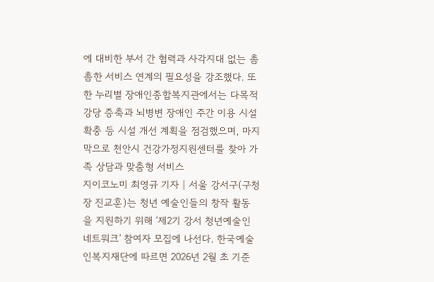에 대비한 부서 간 협력과 사각지대 없는 촘촘한 서비스 연계의 필요성을 강조했다. 또한 누리별 장애인종합복지관에서는 다목적 강당 증축과 뇌병변 장애인 주간 이용 시설 확충 등 시설 개선 계획을 점검했으며, 마지막으로 천안시 건강가정지원센터를 찾아 가족 상담과 맞춤형 서비스
지이코노미 최영규 기자 | 서울 강서구(구청장 진교훈)는 청년 예술인들의 창작 활동을 지원하기 위해 ‘제2기 강서 청년예술인 네트워크’ 참여자 모집에 나선다. 한국예술인복지재단에 따르면 2026년 2월 초 기준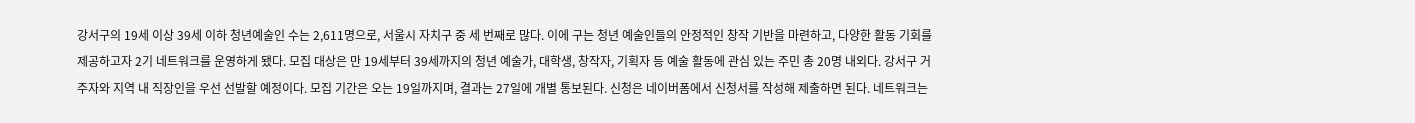강서구의 19세 이상 39세 이하 청년예술인 수는 2,611명으로, 서울시 자치구 중 세 번째로 많다. 이에 구는 청년 예술인들의 안정적인 창작 기반을 마련하고, 다양한 활동 기회를 제공하고자 2기 네트워크를 운영하게 됐다. 모집 대상은 만 19세부터 39세까지의 청년 예술가, 대학생, 창작자, 기획자 등 예술 활동에 관심 있는 주민 총 20명 내외다. 강서구 거주자와 지역 내 직장인을 우선 선발할 예정이다. 모집 기간은 오는 19일까지며, 결과는 27일에 개별 통보된다. 신청은 네이버폼에서 신청서를 작성해 제출하면 된다. 네트워크는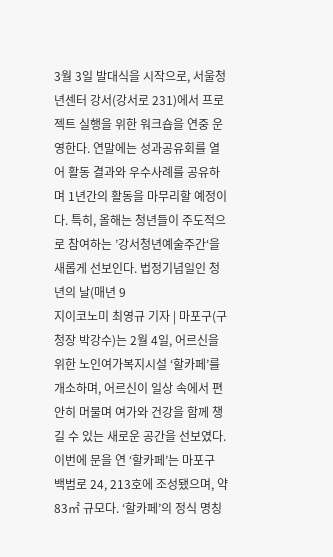3월 3일 발대식을 시작으로, 서울청년센터 강서(강서로 231)에서 프로젝트 실행을 위한 워크숍을 연중 운영한다. 연말에는 성과공유회를 열어 활동 결과와 우수사례를 공유하며 1년간의 활동을 마무리할 예정이다. 특히, 올해는 청년들이 주도적으로 참여하는 ’강서청년예술주간‘을 새롭게 선보인다. 법정기념일인 청년의 날(매년 9
지이코노미 최영규 기자 | 마포구(구청장 박강수)는 2월 4일, 어르신을 위한 노인여가복지시설 ‘할카페’를 개소하며, 어르신이 일상 속에서 편안히 머물며 여가와 건강을 함께 챙길 수 있는 새로운 공간을 선보였다. 이번에 문을 연 ‘할카페’는 마포구 백범로 24, 213호에 조성됐으며, 약 83㎡ 규모다. ‘할카페’의 정식 명칭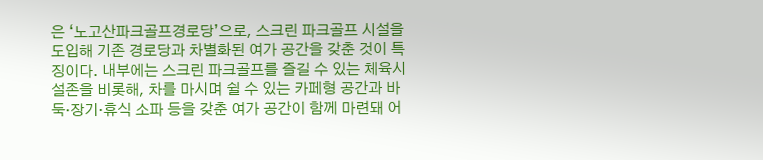은 ‘노고산파크골프경로당’으로, 스크린 파크골프 시설을 도입해 기존 경로당과 차별화된 여가 공간을 갖춘 것이 특징이다. 내부에는 스크린 파크골프를 즐길 수 있는 체육시설존을 비롯해, 차를 마시며 쉴 수 있는 카페형 공간과 바둑·장기·휴식 소파 등을 갖춘 여가 공간이 함께 마련돼 어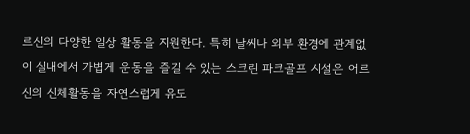르신의 다양한 일상 활동을 지원한다. 특히 날씨나 외부 환경에 관계없이 실내에서 가볍게 운동을 즐길 수 있는 스크린 파크골프 시설은 어르신의 신체활동을 자연스럽게 유도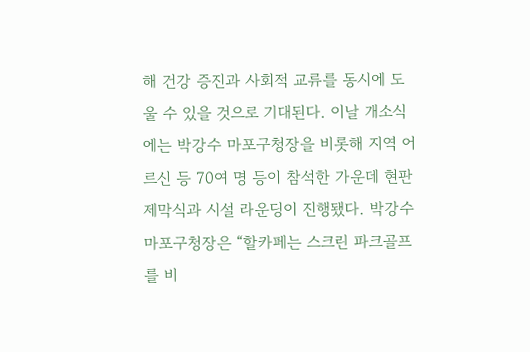해 건강 증진과 사회적 교류를 동시에 도울 수 있을 것으로 기대된다. 이날 개소식에는 박강수 마포구청장을 비롯해 지역 어르신 등 70여 명 등이 참석한 가운데 현판 제막식과 시설 라운딩이 진행됐다. 박강수 마포구청장은 “할카페는 스크린 파크골프를 비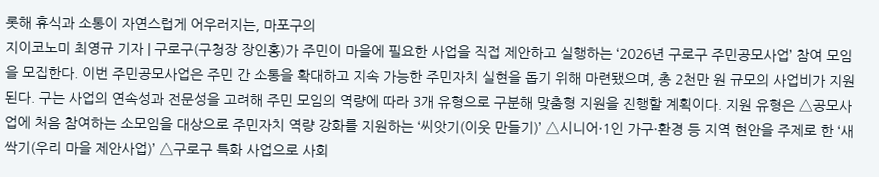롯해 휴식과 소통이 자연스럽게 어우러지는, 마포구의
지이코노미 최영규 기자 | 구로구(구청장 장인홍)가 주민이 마을에 필요한 사업을 직접 제안하고 실행하는 ‘2026년 구로구 주민공모사업’ 참여 모임을 모집한다. 이번 주민공모사업은 주민 간 소통을 확대하고 지속 가능한 주민자치 실현을 돕기 위해 마련됐으며, 총 2천만 원 규모의 사업비가 지원된다. 구는 사업의 연속성과 전문성을 고려해 주민 모임의 역량에 따라 3개 유형으로 구분해 맞춤형 지원을 진행할 계획이다. 지원 유형은 △공모사업에 처음 참여하는 소모임을 대상으로 주민자치 역량 강화를 지원하는 ‘씨앗기(이웃 만들기)’ △시니어·1인 가구·환경 등 지역 현안을 주제로 한 ‘새싹기(우리 마을 제안사업)’ △구로구 특화 사업으로 사회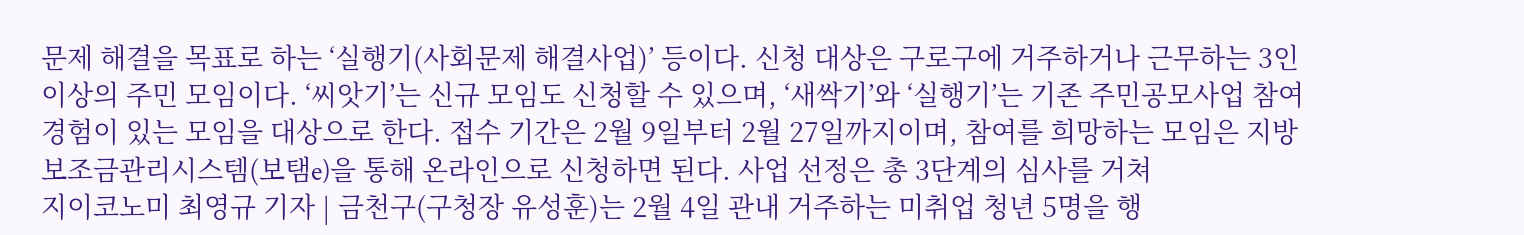문제 해결을 목표로 하는 ‘실행기(사회문제 해결사업)’ 등이다. 신청 대상은 구로구에 거주하거나 근무하는 3인 이상의 주민 모임이다. ‘씨앗기’는 신규 모임도 신청할 수 있으며, ‘새싹기’와 ‘실행기’는 기존 주민공모사업 참여 경험이 있는 모임을 대상으로 한다. 접수 기간은 2월 9일부터 2월 27일까지이며, 참여를 희망하는 모임은 지방보조금관리시스템(보탬e)을 통해 온라인으로 신청하면 된다. 사업 선정은 총 3단계의 심사를 거쳐
지이코노미 최영규 기자 | 금천구(구청장 유성훈)는 2월 4일 관내 거주하는 미취업 청년 5명을 행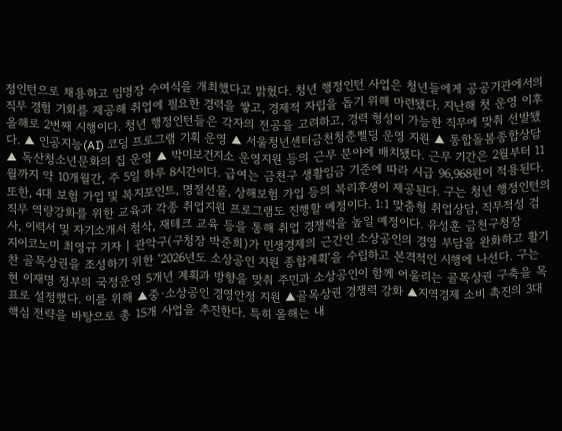정인턴으로 채용하고 임명장 수여식을 개최했다고 밝혔다. 청년 행정인턴 사업은 청년들에게 공공기관에서의 직무 경험 기회를 제공해 취업에 필요한 경력을 쌓고, 경제적 자립을 돕기 위해 마련됐다. 지난해 첫 운영 이후 올해로 2번째 시행이다. 청년 행정인턴들은 각자의 전공을 고려하고, 경력 형성이 가능한 직무에 맞춰 선발됐다. ▲ 인공지능(AI) 코딩 프로그램 기획 운영 ▲ 서울청년센터금천청춘삘딩 운영 지원 ▲ 통합돌봄종합상담 ▲ 독산청소년문화의 집 운영 ▲ 박미보건지소 운영지원 등의 근무 분야에 배치됐다. 근무 기간은 2월부터 11월까지 약 10개월간, 주 5일 하루 8시간이다. 급여는 금천구 생활임금 기준에 따라 시급 96,968원이 적용된다. 또한, 4대 보험 가입 및 복지포인트, 명절선물, 상해보험 가입 등의 복리후생이 제공된다. 구는 청년 행정인턴의 직무 역량강화를 위한 교육과 각종 취업지원 프로그램도 진행할 예정이다. 1:1 맞춤형 취업상담, 직무적성 검사, 이력서 및 자기소개서 첨삭, 재테크 교육 등을 통해 취업 경쟁력을 높일 예정이다. 유성훈 금천구청장
지이코노미 최영규 기자 | 관악구(구청장 박준희)가 민생경제의 근간인 소상공인의 경영 부담을 완화하고 활기찬 골목상권을 조성하기 위한 ‘2026년도 소상공인 지원 종합계획’을 수립하고 본격적인 시행에 나선다. 구는 현 이재명 정부의 국정운영 5개년 계획과 방향을 맞춰 주민과 소상공인이 함께 어울리는 골목상권 구축을 목표로 설정했다. 이를 위해 ▲중·소상공인 경영안정 지원 ▲골목상권 경쟁력 강화 ▲지역경제 소비 촉진의 3대 핵심 전략을 바탕으로 총 15개 사업을 추진한다. 특히 올해는 내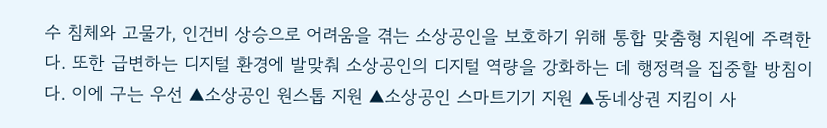수 침체와 고물가, 인건비 상승으로 어려움을 겪는 소상공인을 보호하기 위해 통합 맞춤형 지원에 주력한다. 또한 급변하는 디지털 환경에 발맞춰 소상공인의 디지털 역량을 강화하는 데 행정력을 집중할 방침이다. 이에 구는 우선 ▲소상공인 원스톱 지원 ▲소상공인 스마트기기 지원 ▲동네상권 지킴이 사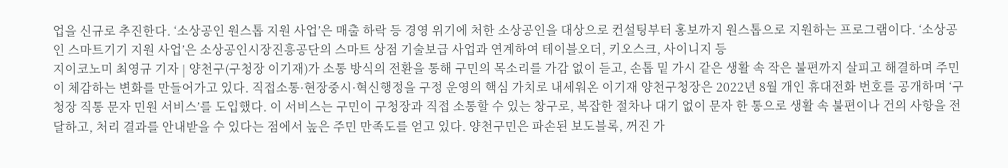업을 신규로 추진한다. ‘소상공인 원스톱 지원 사업’은 매출 하락 등 경영 위기에 처한 소상공인을 대상으로 컨설팅부터 홍보까지 원스톱으로 지원하는 프로그램이다. ‘소상공인 스마트기기 지원 사업’은 소상공인시장진흥공단의 스마트 상점 기술보급 사업과 연계하여 테이블오더, 키오스크, 사이니지 등
지이코노미 최영규 기자 | 양천구(구청장 이기재)가 소통 방식의 전환을 통해 구민의 목소리를 가감 없이 듣고, 손톱 밑 가시 같은 생활 속 작은 불편까지 살피고 해결하며 주민이 체감하는 변화를 만들어가고 있다. 직접소통·현장중시·혁신행정을 구정 운영의 핵심 가치로 내세워온 이기재 양천구청장은 2022년 8월 개인 휴대전화 번호를 공개하며 ‘구청장 직통 문자 민원 서비스’를 도입했다. 이 서비스는 구민이 구청장과 직접 소통할 수 있는 창구로, 복잡한 절차나 대기 없이 문자 한 통으로 생활 속 불편이나 건의 사항을 전달하고, 처리 결과를 안내받을 수 있다는 점에서 높은 주민 만족도를 얻고 있다. 양천구민은 파손된 보도블록, 꺼진 가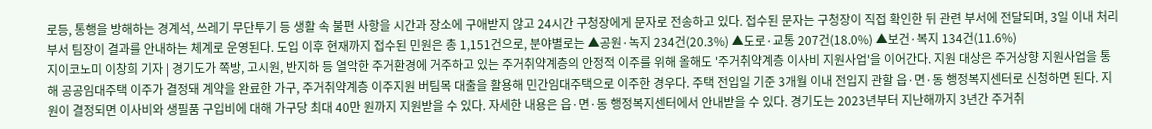로등, 통행을 방해하는 경계석, 쓰레기 무단투기 등 생활 속 불편 사항을 시간과 장소에 구애받지 않고 24시간 구청장에게 문자로 전송하고 있다. 접수된 문자는 구청장이 직접 확인한 뒤 관련 부서에 전달되며, 3일 이내 처리 부서 팀장이 결과를 안내하는 체계로 운영된다. 도입 이후 현재까지 접수된 민원은 총 1,151건으로, 분야별로는 ▲공원·녹지 234건(20.3%) ▲도로·교통 207건(18.0%) ▲보건·복지 134건(11.6%)
지이코노미 이창희 기자 | 경기도가 쪽방, 고시원, 반지하 등 열악한 주거환경에 거주하고 있는 주거취약계층의 안정적 이주를 위해 올해도 '주거취약계층 이사비 지원사업'을 이어간다. 지원 대상은 주거상향 지원사업을 통해 공공임대주택 이주가 결정돼 계약을 완료한 가구, 주거취약계층 이주지원 버팀목 대출을 활용해 민간임대주택으로 이주한 경우다. 주택 전입일 기준 3개월 이내 전입지 관할 읍·면·동 행정복지센터로 신청하면 된다. 지원이 결정되면 이사비와 생필품 구입비에 대해 가구당 최대 40만 원까지 지원받을 수 있다. 자세한 내용은 읍·면·동 행정복지센터에서 안내받을 수 있다. 경기도는 2023년부터 지난해까지 3년간 주거취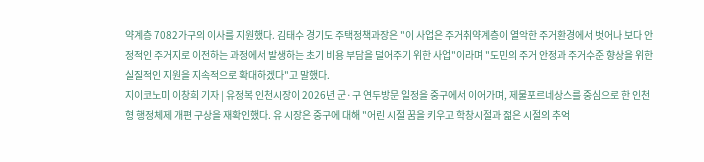약계층 7082가구의 이사를 지원했다. 김태수 경기도 주택정책과장은 "이 사업은 주거취약계층이 열악한 주거환경에서 벗어나 보다 안정적인 주거지로 이전하는 과정에서 발생하는 초기 비용 부담을 덜어주기 위한 사업"이라며 "도민의 주거 안정과 주거수준 향상을 위한 실질적인 지원을 지속적으로 확대하겠다"고 말했다.
지이코노미 이창희 기자 | 유정복 인천시장이 2026년 군·구 연두방문 일정을 중구에서 이어가며, 제물포르네상스를 중심으로 한 인천형 행정체제 개편 구상을 재확인했다. 유 시장은 중구에 대해 "어린 시절 꿈을 키우고 학창시절과 젊은 시절의 추억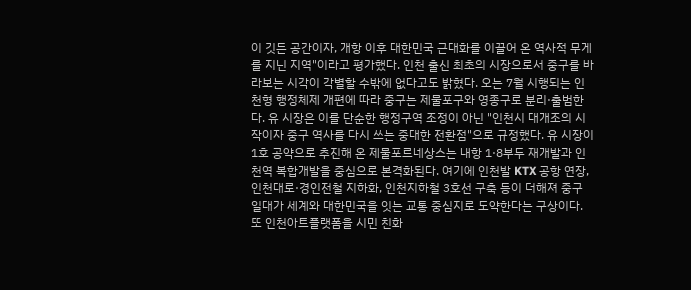이 깃든 공간이자, 개항 이후 대한민국 근대화를 이끌어 온 역사적 무게를 지닌 지역"이라고 평가했다. 인천 출신 최초의 시장으로서 중구를 바라보는 시각이 각별할 수밖에 없다고도 밝혔다. 오는 7월 시행되는 인천형 행정체제 개편에 따라 중구는 제물포구와 영종구로 분리·출범한다. 유 시장은 이를 단순한 행정구역 조정이 아닌 "인천시 대개조의 시작이자 중구 역사를 다시 쓰는 중대한 전환점"으로 규정했다. 유 시장이 1호 공약으로 추진해 온 제물포르네상스는 내항 1·8부두 재개발과 인천역 복합개발을 중심으로 본격화된다. 여기에 인천발 KTX 공항 연장, 인천대로·경인전철 지하화, 인천지하철 3호선 구축 등이 더해져 중구 일대가 세계와 대한민국을 잇는 교통 중심지로 도약한다는 구상이다. 또 인천아트플랫폼을 시민 친화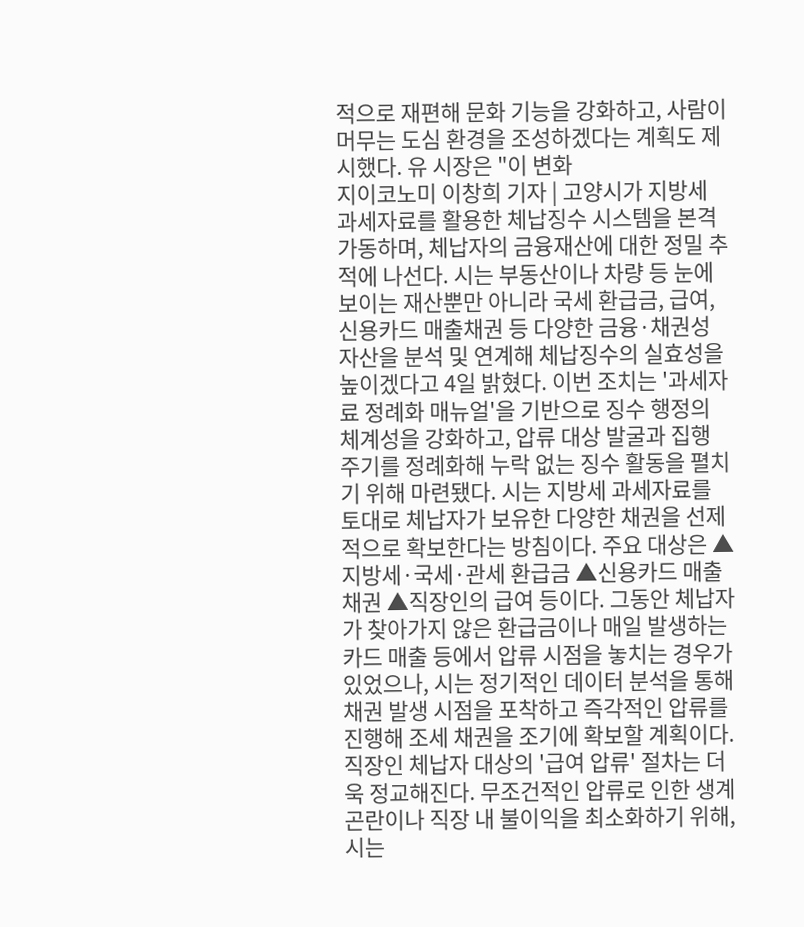적으로 재편해 문화 기능을 강화하고, 사람이 머무는 도심 환경을 조성하겠다는 계획도 제시했다. 유 시장은 "이 변화
지이코노미 이창희 기자 | 고양시가 지방세 과세자료를 활용한 체납징수 시스템을 본격 가동하며, 체납자의 금융재산에 대한 정밀 추적에 나선다. 시는 부동산이나 차량 등 눈에 보이는 재산뿐만 아니라 국세 환급금, 급여, 신용카드 매출채권 등 다양한 금융·채권성 자산을 분석 및 연계해 체납징수의 실효성을 높이겠다고 4일 밝혔다. 이번 조치는 '과세자료 정례화 매뉴얼'을 기반으로 징수 행정의 체계성을 강화하고, 압류 대상 발굴과 집행 주기를 정례화해 누락 없는 징수 활동을 펼치기 위해 마련됐다. 시는 지방세 과세자료를 토대로 체납자가 보유한 다양한 채권을 선제적으로 확보한다는 방침이다. 주요 대상은 ▲지방세·국세·관세 환급금 ▲신용카드 매출채권 ▲직장인의 급여 등이다. 그동안 체납자가 찾아가지 않은 환급금이나 매일 발생하는 카드 매출 등에서 압류 시점을 놓치는 경우가 있었으나, 시는 정기적인 데이터 분석을 통해 채권 발생 시점을 포착하고 즉각적인 압류를 진행해 조세 채권을 조기에 확보할 계획이다. 직장인 체납자 대상의 '급여 압류' 절차는 더욱 정교해진다. 무조건적인 압류로 인한 생계 곤란이나 직장 내 불이익을 최소화하기 위해, 시는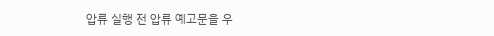압류 실행 전 압류 예고문을 우